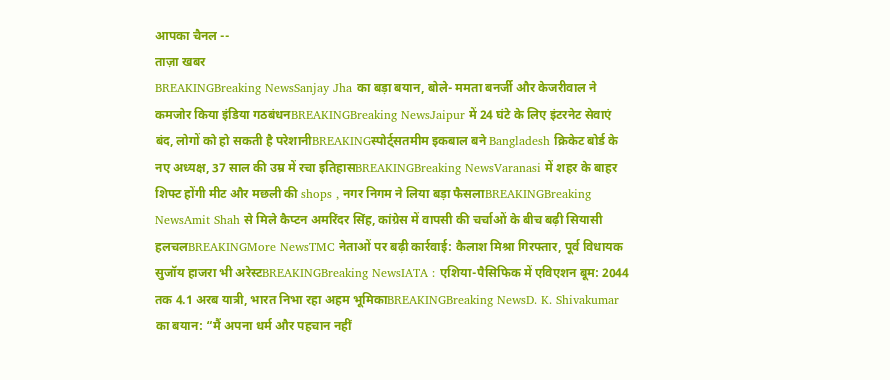आपका चैनल --
ताज़ा खबर
BREAKINGBreaking NewsSanjay Jha का बड़ा बयान, बोले- ममता बनर्जी और केजरीवाल ने कमजोर किया इंडिया गठबंधनBREAKINGBreaking NewsJaipur में 24 घंटे के लिए इंटरनेट सेवाएं बंद, लोगों को हो सकती है परेशानीBREAKINGस्पोर्ट्सतमीम इकबाल बने Bangladesh क्रिकेट बोर्ड के नए अध्यक्ष, 37 साल की उम्र में रचा इतिहासBREAKINGBreaking NewsVaranasi में शहर के बाहर शिफ्ट होंगी मीट और मछली की shops , नगर निगम ने लिया बड़ा फैसलाBREAKINGBreaking NewsAmit Shah से मिले कैप्टन अमरिंदर सिंह, कांग्रेस में वापसी की चर्चाओं के बीच बढ़ी सियासी हलचलBREAKINGMore NewsTMC नेताओं पर बढ़ी कार्रवाई: कैलाश मिश्रा गिरफ्तार, पूर्व विधायक सुजॉय हाजरा भी अरेस्टBREAKINGBreaking NewsIATA : एशिया-पैसिफिक में एविएशन बूम: 2044 तक 4.1 अरब यात्री, भारत निभा रहा अहम भूमिकाBREAKINGBreaking NewsD. K. Shivakumar का बयान: “मैं अपना धर्म और पहचान नहीं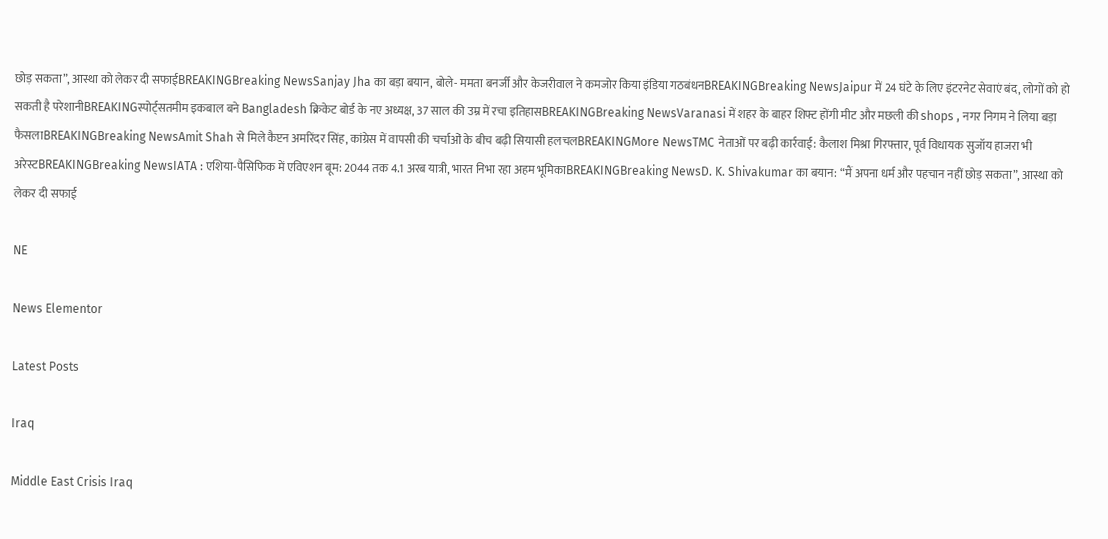छोड़ सकता”, आस्था को लेकर दी सफाईBREAKINGBreaking NewsSanjay Jha का बड़ा बयान, बोले- ममता बनर्जी और केजरीवाल ने कमजोर किया इंडिया गठबंधनBREAKINGBreaking NewsJaipur में 24 घंटे के लिए इंटरनेट सेवाएं बंद, लोगों को हो सकती है परेशानीBREAKINGस्पोर्ट्सतमीम इकबाल बने Bangladesh क्रिकेट बोर्ड के नए अध्यक्ष, 37 साल की उम्र में रचा इतिहासBREAKINGBreaking NewsVaranasi में शहर के बाहर शिफ्ट होंगी मीट और मछली की shops , नगर निगम ने लिया बड़ा फैसलाBREAKINGBreaking NewsAmit Shah से मिले कैप्टन अमरिंदर सिंह, कांग्रेस में वापसी की चर्चाओं के बीच बढ़ी सियासी हलचलBREAKINGMore NewsTMC नेताओं पर बढ़ी कार्रवाई: कैलाश मिश्रा गिरफ्तार, पूर्व विधायक सुजॉय हाजरा भी अरेस्टBREAKINGBreaking NewsIATA : एशिया-पैसिफिक में एविएशन बूम: 2044 तक 4.1 अरब यात्री, भारत निभा रहा अहम भूमिकाBREAKINGBreaking NewsD. K. Shivakumar का बयान: “मैं अपना धर्म और पहचान नहीं छोड़ सकता”, आस्था को लेकर दी सफाई

NE

News Elementor

Latest Posts

Iraq

Middle East Crisis Iraq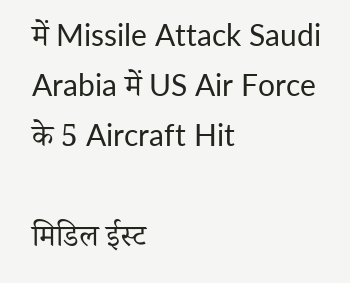में Missile Attack Saudi Arabia में US Air Force के 5 Aircraft Hit

मिडिल ईस्ट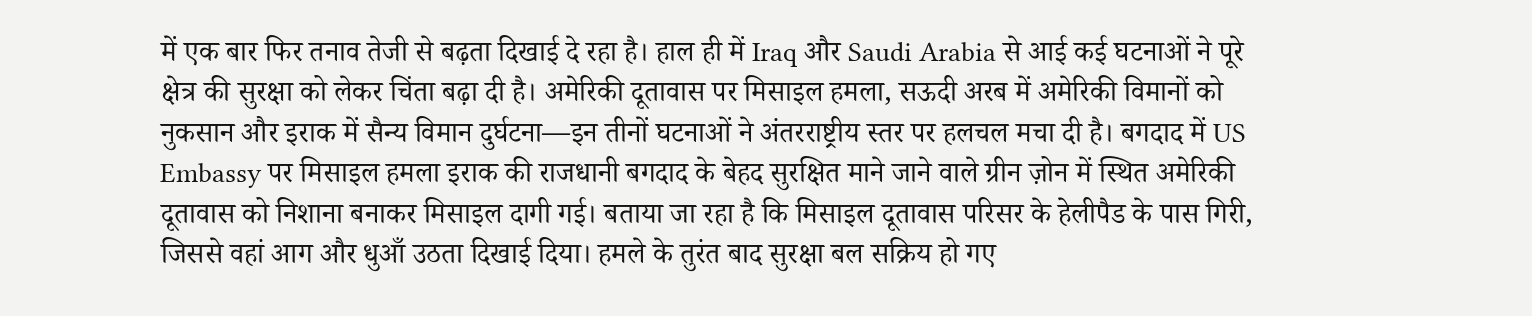में एक बार फिर तनाव तेजी से बढ़ता दिखाई दे रहा है। हाल ही में Iraq और Saudi Arabia से आई कई घटनाओं ने पूरे क्षेत्र की सुरक्षा को लेकर चिंता बढ़ा दी है। अमेरिकी दूतावास पर मिसाइल हमला, सऊदी अरब में अमेरिकी विमानों को नुकसान और इराक में सैन्य विमान दुर्घटना—इन तीनों घटनाओं ने अंतरराष्ट्रीय स्तर पर हलचल मचा दी है। बगदाद में US Embassy पर मिसाइल हमला इराक की राजधानी बगदाद के बेहद सुरक्षित माने जाने वाले ग्रीन ज़ोन में स्थित अमेरिकी दूतावास को निशाना बनाकर मिसाइल दागी गई। बताया जा रहा है कि मिसाइल दूतावास परिसर के हेलीपैड के पास गिरी, जिससे वहां आग और धुआँ उठता दिखाई दिया। हमले के तुरंत बाद सुरक्षा बल सक्रिय हो गए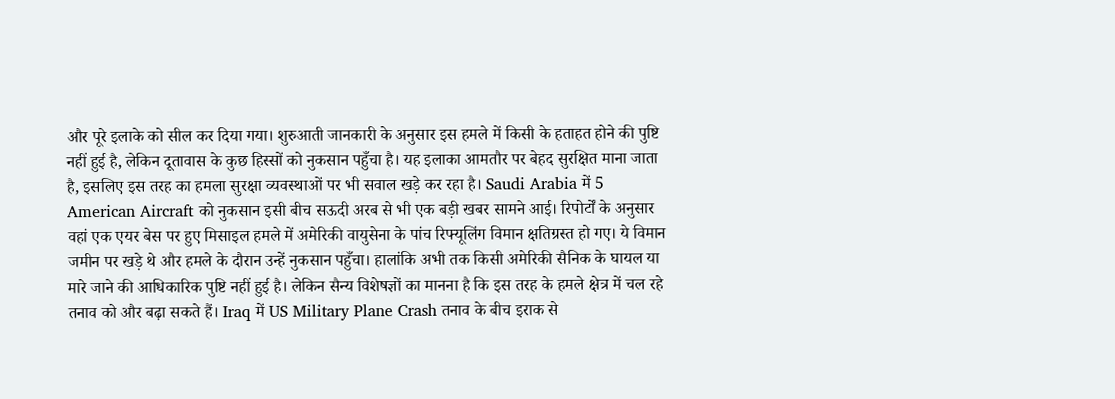और पूरे इलाके को सील कर दिया गया। शुरुआती जानकारी के अनुसार इस हमले में किसी के हताहत होने की पुष्टि नहीं हुई है, लेकिन दूतावास के कुछ हिस्सों को नुकसान पहुँचा है। यह इलाका आमतौर पर बेहद सुरक्षित माना जाता है, इसलिए इस तरह का हमला सुरक्षा व्यवस्थाओं पर भी सवाल खड़े कर रहा है। Saudi Arabia में 5 American Aircraft को नुकसान इसी बीच सऊदी अरब से भी एक बड़ी खबर सामने आई। रिपोर्टों के अनुसार वहां एक एयर बेस पर हुए मिसाइल हमले में अमेरिकी वायुसेना के पांच रिफ्यूलिंग विमान क्षतिग्रस्त हो गए। ये विमान जमीन पर खड़े थे और हमले के दौरान उन्हें नुकसान पहुँचा। हालांकि अभी तक किसी अमेरिकी सैनिक के घायल या मारे जाने की आधिकारिक पुष्टि नहीं हुई है। लेकिन सैन्य विशेषज्ञों का मानना है कि इस तरह के हमले क्षेत्र में चल रहे तनाव को और बढ़ा सकते हैं। Iraq में US Military Plane Crash तनाव के बीच इराक से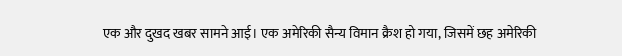एक और दुखद खबर सामने आई। एक अमेरिकी सैन्य विमान क्रैश हो गया, जिसमें छह अमेरिकी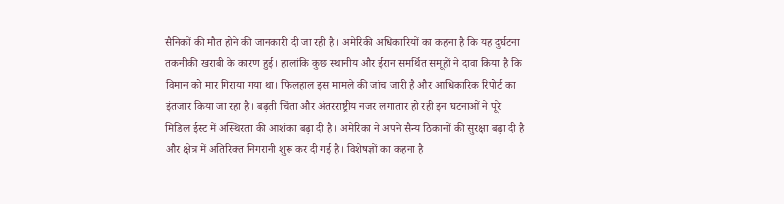सैनिकों की मौत होने की जानकारी दी जा रही है। अमेरिकी अधिकारियों का कहना है कि यह दुर्घटना तकनीकी खराबी के कारण हुई। हालांकि कुछ स्थानीय और ईरान समर्थित समूहों ने दावा किया है कि विमान को मार गिराया गया था। फिलहाल इस मामले की जांच जारी है और आधिकारिक रिपोर्ट का इंतजार किया जा रहा है। बढ़ती चिंता और अंतरराष्ट्रीय नजर लगातार हो रही इन घटनाओं ने पूरे मिडिल ईस्ट में अस्थिरता की आशंका बढ़ा दी है। अमेरिका ने अपने सैन्य ठिकानों की सुरक्षा बढ़ा दी है और क्षेत्र में अतिरिक्त निगरानी शुरू कर दी गई है। विशेषज्ञों का कहना है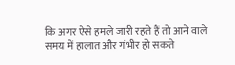कि अगर ऐसे हमले जारी रहते हैं तो आने वाले समय में हालात और गंभीर हो सकते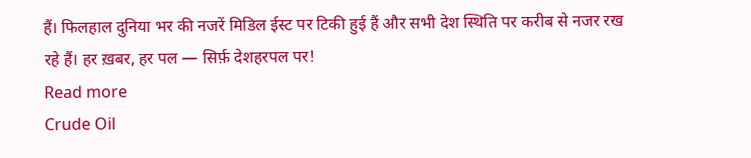हैं। फिलहाल दुनिया भर की नजरें मिडिल ईस्ट पर टिकी हुई हैं और सभी देश स्थिति पर करीब से नजर रख रहे हैं। हर ख़बर, हर पल — सिर्फ़ देशहरपल पर!
Read more
Crude Oil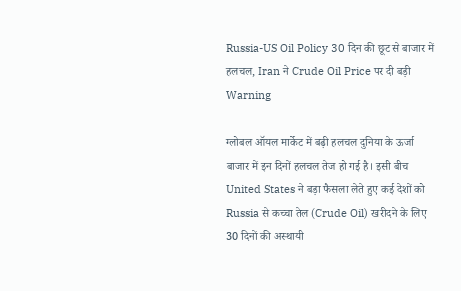Russia-US Oil Policy 30 दिन की छूट से बाजार में हलचल, Iran ने Crude Oil Price पर दी बड़ी Warning

ग्लोबल ऑयल मार्केट में बढ़ी हलचल दुनिया के ऊर्जा बाजार में इन दिनों हलचल तेज हो गई है। इसी बीच United States ने बड़ा फैसला लेते हुए कई देशों को Russia से कच्चा तेल (Crude Oil) खरीदने के लिए 30 दिनों की अस्थायी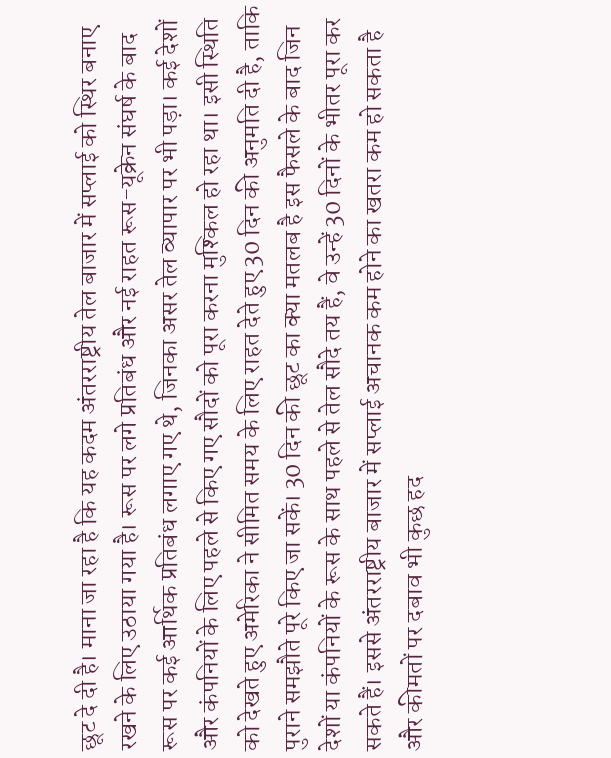छूट दे दी है। माना जा रहा है कि यह कदम अंतरराष्ट्रीय तेल बाजार में सप्लाई को स्थिर बनाए रखने के लिए उठाया गया है। रूस पर लगे प्रतिबंध और नई राहत रूस-यूक्रेन संघर्ष के बाद रूस पर कई आर्थिक प्रतिबंध लगाए गए थे, जिनका असर तेल व्यापार पर भी पड़ा। कई देशों और कंपनियों के लिए पहले से किए गए सौदों को पूरा करना मुश्किल हो रहा था। इसी स्थिति को देखते हुए अमेरिका ने सीमित समय के लिए राहत देते हुए 30 दिन की अनुमति दी है, ताकि पुराने समझौते पूरे किए जा सकें। 30 दिन की छूट का क्या मतलब है इस फैसले के बाद जिन देशों या कंपनियों के रूस के साथ पहले से तेल सौदे तय हैं, वे उन्हें 30 दिनों के भीतर पूरा कर सकते हैं। इससे अंतरराष्ट्रीय बाजार में सप्लाई अचानक कम होने का खतरा कम हो सकता है और कीमतों पर दबाव भी कुछ हद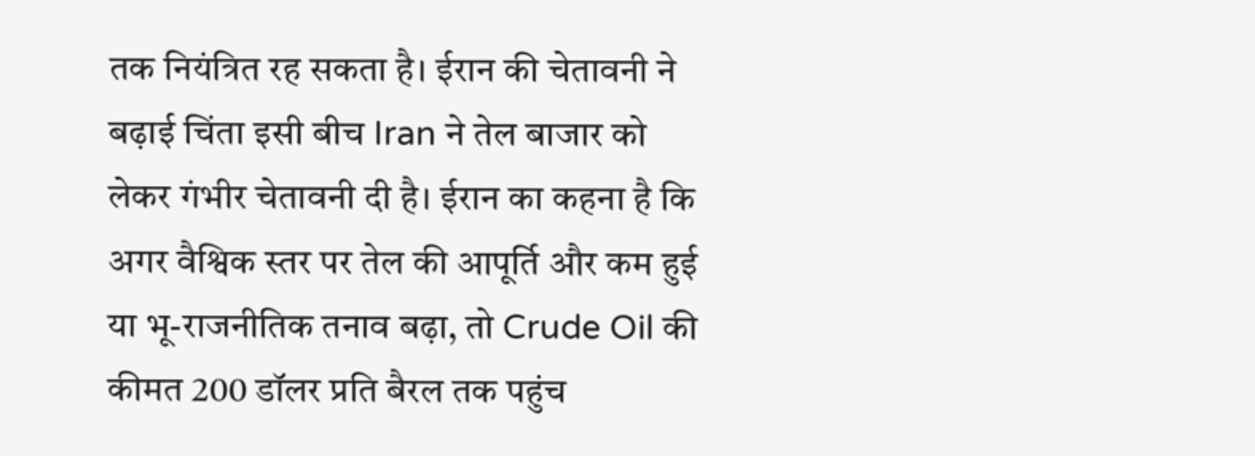तक नियंत्रित रह सकता है। ईरान की चेतावनी ने बढ़ाई चिंता इसी बीच Iran ने तेल बाजार को लेकर गंभीर चेतावनी दी है। ईरान का कहना है कि अगर वैश्विक स्तर पर तेल की आपूर्ति और कम हुई या भू-राजनीतिक तनाव बढ़ा, तो Crude Oil की कीमत 200 डॉलर प्रति बैरल तक पहुंच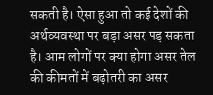सकती है। ऐसा हुआ तो कई देशों की अर्थव्यवस्था पर बड़ा असर पड़ सकता है। आम लोगों पर क्या होगा असर तेल की कीमतों में बढ़ोतरी का असर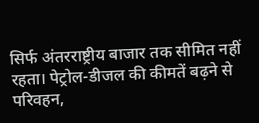सिर्फ अंतरराष्ट्रीय बाजार तक सीमित नहीं रहता। पेट्रोल-डीजल की कीमतें बढ़ने से परिवहन,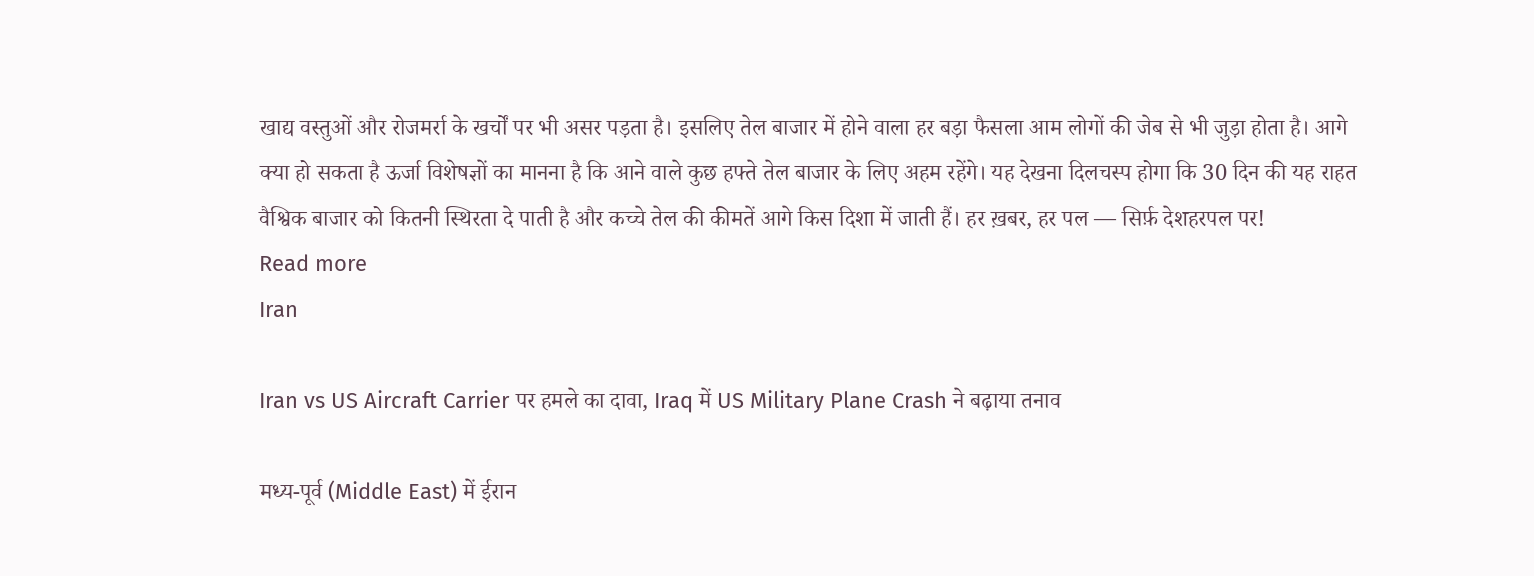खाद्य वस्तुओं और रोजमर्रा के खर्चों पर भी असर पड़ता है। इसलिए तेल बाजार में होने वाला हर बड़ा फैसला आम लोगों की जेब से भी जुड़ा होता है। आगे क्या हो सकता है ऊर्जा विशेषज्ञों का मानना है कि आने वाले कुछ हफ्ते तेल बाजार के लिए अहम रहेंगे। यह देखना दिलचस्प होगा कि 30 दिन की यह राहत वैश्विक बाजार को कितनी स्थिरता दे पाती है और कच्चे तेल की कीमतें आगे किस दिशा में जाती हैं। हर ख़बर, हर पल — सिर्फ़ देशहरपल पर!
Read more
Iran

Iran vs US Aircraft Carrier पर हमले का दावा, Iraq में US Military Plane Crash ने बढ़ाया तनाव

मध्य-पूर्व (Middle East) में ईरान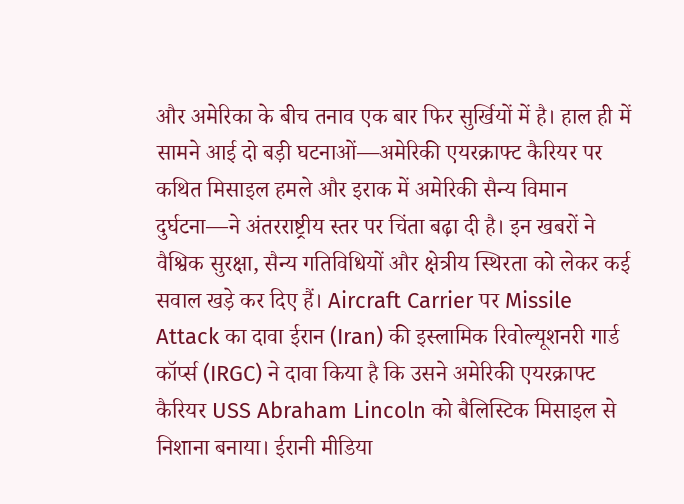और अमेरिका के बीच तनाव एक बार फिर सुर्खियों में है। हाल ही में सामने आई दो बड़ी घटनाओं—अमेरिकी एयरक्राफ्ट कैरियर पर कथित मिसाइल हमले और इराक में अमेरिकी सैन्य विमान दुर्घटना—ने अंतरराष्ट्रीय स्तर पर चिंता बढ़ा दी है। इन खबरों ने वैश्विक सुरक्षा, सैन्य गतिविधियों और क्षेत्रीय स्थिरता को लेकर कई सवाल खड़े कर दिए हैं। Aircraft Carrier पर Missile Attack का दावा ईरान (Iran) की इस्लामिक रिवोल्यूशनरी गार्ड कॉर्प्स (IRGC) ने दावा किया है कि उसने अमेरिकी एयरक्राफ्ट कैरियर USS Abraham Lincoln को बैलिस्टिक मिसाइल से निशाना बनाया। ईरानी मीडिया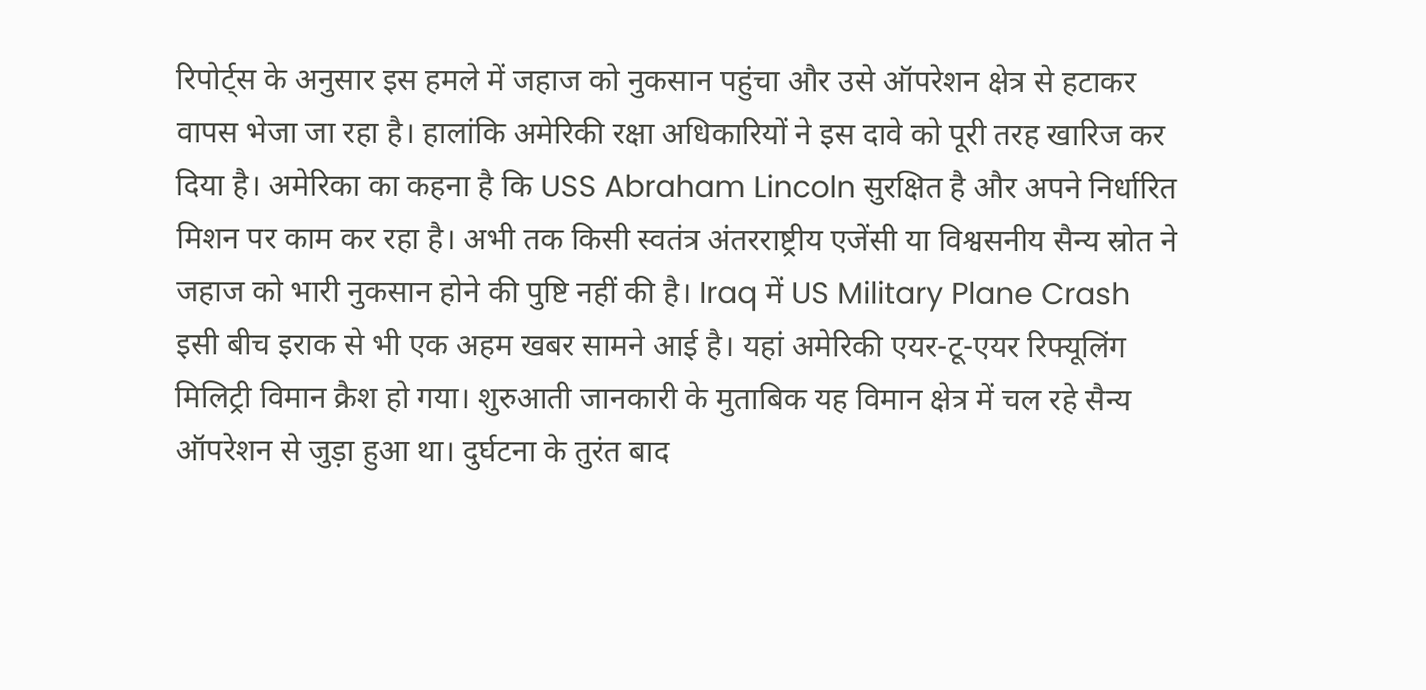रिपोर्ट्स के अनुसार इस हमले में जहाज को नुकसान पहुंचा और उसे ऑपरेशन क्षेत्र से हटाकर वापस भेजा जा रहा है। हालांकि अमेरिकी रक्षा अधिकारियों ने इस दावे को पूरी तरह खारिज कर दिया है। अमेरिका का कहना है कि USS Abraham Lincoln सुरक्षित है और अपने निर्धारित मिशन पर काम कर रहा है। अभी तक किसी स्वतंत्र अंतरराष्ट्रीय एजेंसी या विश्वसनीय सैन्य स्रोत ने जहाज को भारी नुकसान होने की पुष्टि नहीं की है। Iraq में US Military Plane Crash इसी बीच इराक से भी एक अहम खबर सामने आई है। यहां अमेरिकी एयर-टू-एयर रिफ्यूलिंग मिलिट्री विमान क्रैश हो गया। शुरुआती जानकारी के मुताबिक यह विमान क्षेत्र में चल रहे सैन्य ऑपरेशन से जुड़ा हुआ था। दुर्घटना के तुरंत बाद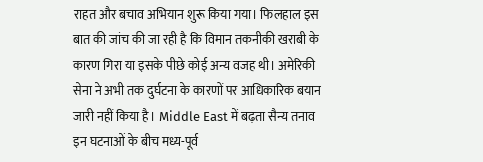राहत और बचाव अभियान शुरू किया गया। फिलहाल इस बात की जांच की जा रही है कि विमान तकनीकी खराबी के कारण गिरा या इसके पीछे कोई अन्य वजह थी। अमेरिकी सेना ने अभी तक दुर्घटना के कारणों पर आधिकारिक बयान जारी नहीं किया है। Middle East में बढ़ता सैन्य तनाव इन घटनाओं के बीच मध्य-पूर्व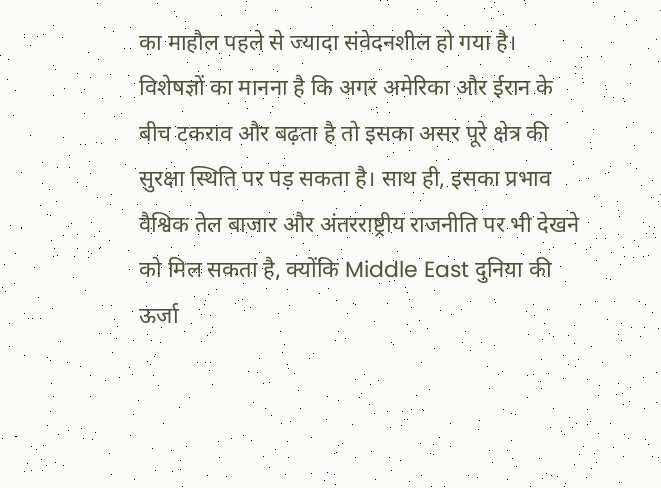का माहौल पहले से ज्यादा संवेदनशील हो गया है। विशेषज्ञों का मानना है कि अगर अमेरिका और ईरान के बीच टकराव और बढ़ता है तो इसका असर पूरे क्षेत्र की सुरक्षा स्थिति पर पड़ सकता है। साथ ही, इसका प्रभाव वैश्विक तेल बाजार और अंतरराष्ट्रीय राजनीति पर भी देखने को मिल सकता है, क्योंकि Middle East दुनिया की ऊर्जा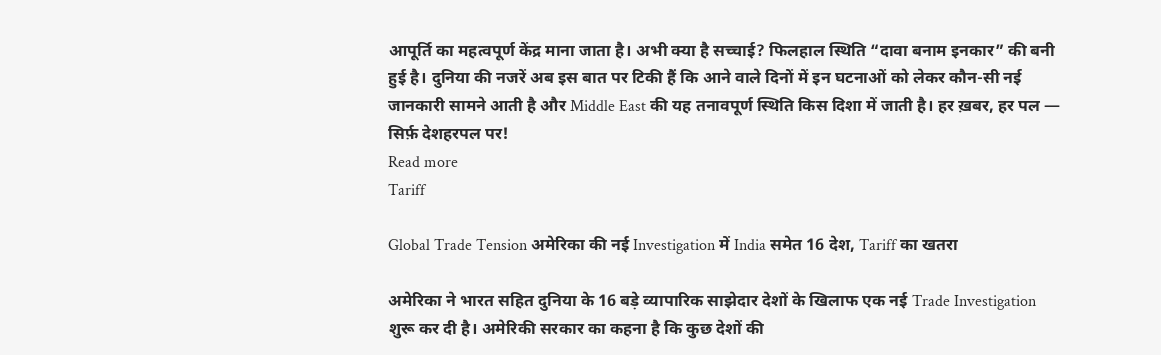आपूर्ति का महत्वपूर्ण केंद्र माना जाता है। अभी क्या है सच्चाई? फिलहाल स्थिति “दावा बनाम इनकार” की बनी हुई है। दुनिया की नजरें अब इस बात पर टिकी हैं कि आने वाले दिनों में इन घटनाओं को लेकर कौन-सी नई जानकारी सामने आती है और Middle East की यह तनावपूर्ण स्थिति किस दिशा में जाती है। हर ख़बर, हर पल — सिर्फ़ देशहरपल पर!
Read more
Tariff

Global Trade Tension अमेरिका की नई Investigation में India समेत 16 देश, Tariff का खतरा

अमेरिका ने भारत सहित दुनिया के 16 बड़े व्यापारिक साझेदार देशों के खिलाफ एक नई Trade Investigation शुरू कर दी है। अमेरिकी सरकार का कहना है कि कुछ देशों की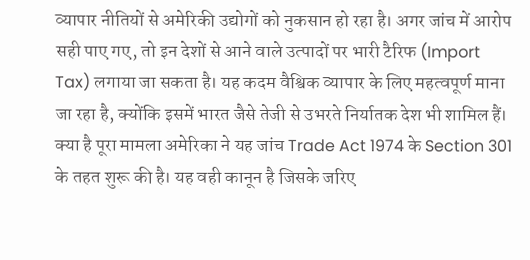व्यापार नीतियों से अमेरिकी उद्योगों को नुकसान हो रहा है। अगर जांच में आरोप सही पाए गए, तो इन देशों से आने वाले उत्पादों पर भारी टैरिफ (Import Tax) लगाया जा सकता है। यह कदम वैश्विक व्यापार के लिए महत्वपूर्ण माना जा रहा है, क्योंकि इसमें भारत जैसे तेजी से उभरते निर्यातक देश भी शामिल हैं। क्या है पूरा मामला अमेरिका ने यह जांच Trade Act 1974 के Section 301 के तहत शुरू की है। यह वही कानून है जिसके जरिए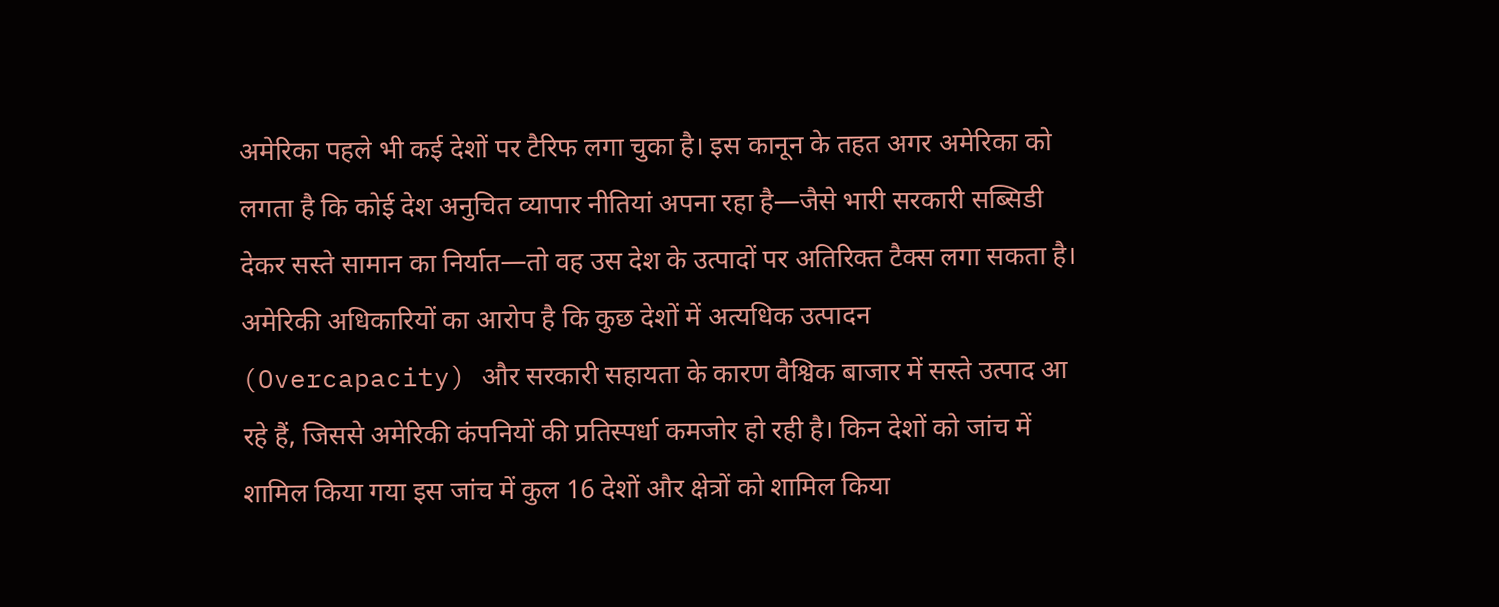अमेरिका पहले भी कई देशों पर टैरिफ लगा चुका है। इस कानून के तहत अगर अमेरिका को लगता है कि कोई देश अनुचित व्यापार नीतियां अपना रहा है—जैसे भारी सरकारी सब्सिडी देकर सस्ते सामान का निर्यात—तो वह उस देश के उत्पादों पर अतिरिक्त टैक्स लगा सकता है। अमेरिकी अधिकारियों का आरोप है कि कुछ देशों में अत्यधिक उत्पादन (Overcapacity) और सरकारी सहायता के कारण वैश्विक बाजार में सस्ते उत्पाद आ रहे हैं, जिससे अमेरिकी कंपनियों की प्रतिस्पर्धा कमजोर हो रही है। किन देशों को जांच में शामिल किया गया इस जांच में कुल 16 देशों और क्षेत्रों को शामिल किया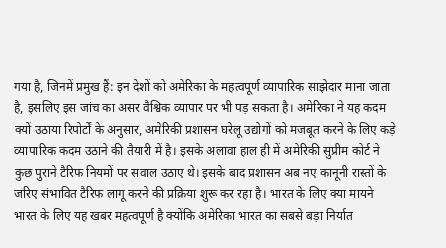गया है, जिनमें प्रमुख हैं: इन देशों को अमेरिका के महत्वपूर्ण व्यापारिक साझेदार माना जाता है, इसलिए इस जांच का असर वैश्विक व्यापार पर भी पड़ सकता है। अमेरिका ने यह कदम क्यों उठाया रिपोर्टों के अनुसार, अमेरिकी प्रशासन घरेलू उद्योगों को मजबूत करने के लिए कड़े व्यापारिक कदम उठाने की तैयारी में है। इसके अलावा हाल ही में अमेरिकी सुप्रीम कोर्ट ने कुछ पुराने टैरिफ नियमों पर सवाल उठाए थे। इसके बाद प्रशासन अब नए कानूनी रास्तों के जरिए संभावित टैरिफ लागू करने की प्रक्रिया शुरू कर रहा है। भारत के लिए क्या मायने भारत के लिए यह खबर महत्वपूर्ण है क्योंकि अमेरिका भारत का सबसे बड़ा निर्यात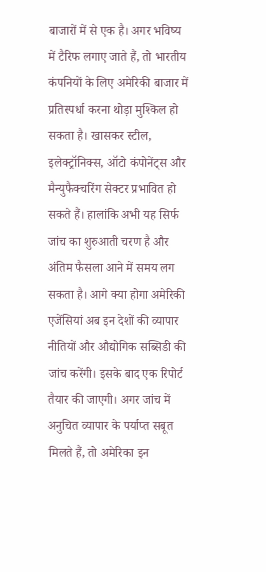बाजारों में से एक है। अगर भविष्य में टैरिफ लगाए जाते हैं, तो भारतीय कंपनियों के लिए अमेरिकी बाजार में प्रतिस्पर्धा करना थोड़ा मुश्किल हो सकता है। खासकर स्टील, इलेक्ट्रॉनिक्स, ऑटो कंपोनेंट्स और मैन्युफैक्चरिंग सेक्टर प्रभावित हो सकते हैं। हालांकि अभी यह सिर्फ जांच का शुरुआती चरण है और अंतिम फैसला आने में समय लग सकता है। आगे क्या होगा अमेरिकी एजेंसियां अब इन देशों की व्यापार नीतियों और औद्योगिक सब्सिडी की जांच करेंगी। इसके बाद एक रिपोर्ट तैयार की जाएगी। अगर जांच में अनुचित व्यापार के पर्याप्त सबूत मिलते हैं, तो अमेरिका इन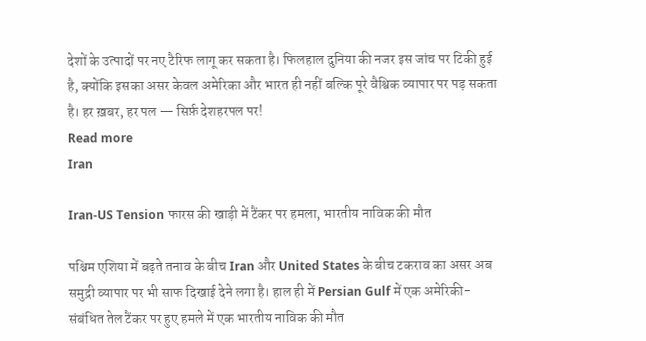देशों के उत्पादों पर नए टैरिफ लागू कर सकता है। फिलहाल दुनिया की नजर इस जांच पर टिकी हुई है, क्योंकि इसका असर केवल अमेरिका और भारत ही नहीं बल्कि पूरे वैश्विक व्यापार पर पड़ सकता है। हर ख़बर, हर पल — सिर्फ़ देशहरपल पर!
Read more
Iran

Iran-US Tension फारस की खाड़ी में टैंकर पर हमला, भारतीय नाविक की मौत

पश्चिम एशिया में बढ़ते तनाव के बीच Iran और United States के बीच टकराव का असर अब समुद्री व्यापार पर भी साफ दिखाई देने लगा है। हाल ही में Persian Gulf में एक अमेरिकी-संबंधित तेल टैंकर पर हुए हमले में एक भारतीय नाविक की मौत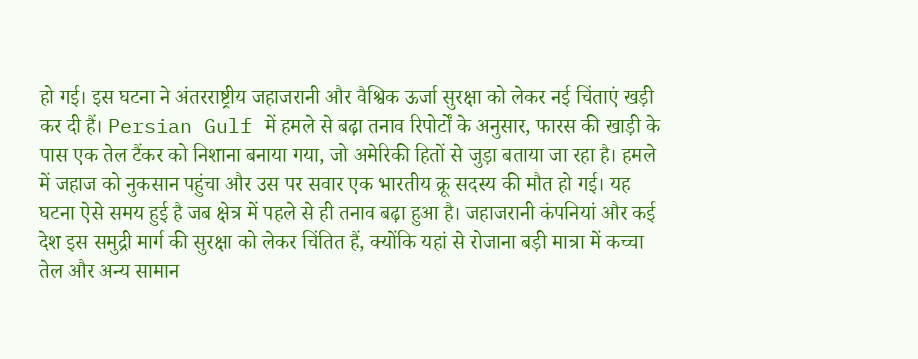हो गई। इस घटना ने अंतरराष्ट्रीय जहाजरानी और वैश्विक ऊर्जा सुरक्षा को लेकर नई चिंताएं खड़ी कर दी हैं। Persian Gulf में हमले से बढ़ा तनाव रिपोर्टों के अनुसार, फारस की खाड़ी के पास एक तेल टैंकर को निशाना बनाया गया, जो अमेरिकी हितों से जुड़ा बताया जा रहा है। हमले में जहाज को नुकसान पहुंचा और उस पर सवार एक भारतीय क्रू सदस्य की मौत हो गई। यह घटना ऐसे समय हुई है जब क्षेत्र में पहले से ही तनाव बढ़ा हुआ है। जहाजरानी कंपनियां और कई देश इस समुद्री मार्ग की सुरक्षा को लेकर चिंतित हैं, क्योंकि यहां से रोजाना बड़ी मात्रा में कच्चा तेल और अन्य सामान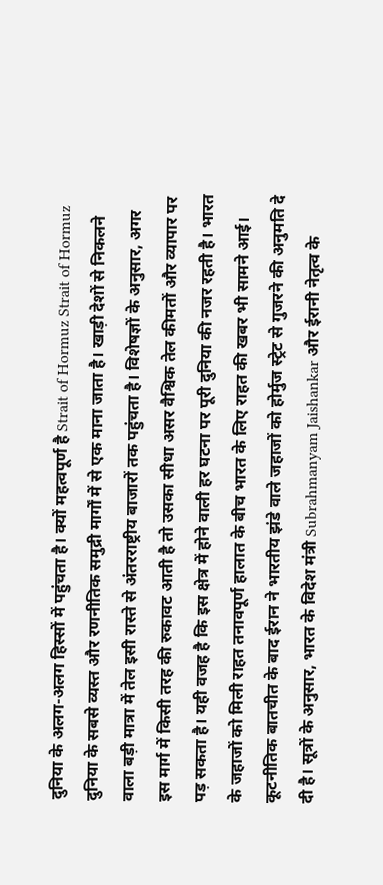दुनिया के अलग-अलग हिस्सों में पहुंचता है। क्यों महत्वपूर्ण है Strait of Hormuz Strait of Hormuz दुनिया के सबसे व्यस्त और रणनीतिक समुद्री मार्गों में से एक माना जाता है। खाड़ी देशों से निकलने वाला बड़ी मात्रा में तेल इसी रास्ते से अंतरराष्ट्रीय बाजारों तक पहुंचता है। विशेषज्ञों के अनुसार, अगर इस मार्ग में किसी तरह की रुकावट आती है तो उसका सीधा असर वैश्विक तेल कीमतों और व्यापार पर पड़ सकता है। यही वजह है कि इस क्षेत्र में होने वाली हर घटना पर पूरी दुनिया की नजर रहती है। भारत के जहाजों को मिली राहत तनावपूर्ण हालात के बीच भारत के लिए राहत की खबर भी सामने आई। कूटनीतिक बातचीत के बाद ईरान ने भारतीय झंडे वाले जहाजों को होर्मुज स्ट्रेट से गुजरने की अनुमति दे दी है। सूत्रों के अनुसार, भारत के विदेश मंत्री Subrahmanyam Jaishankar और ईरानी नेतृत्व के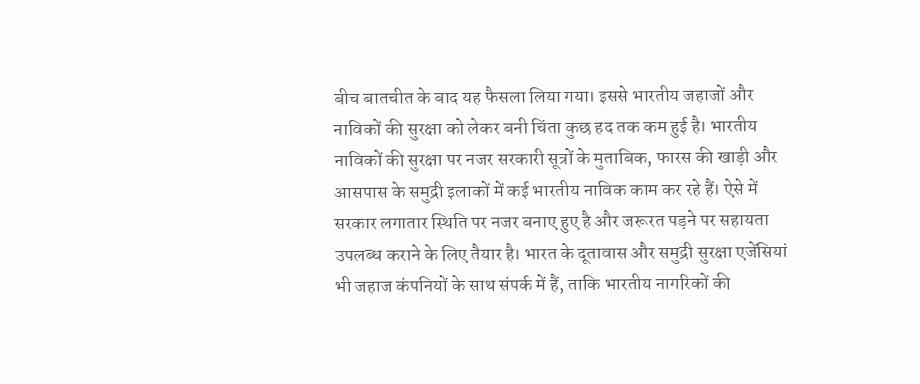बीच बातचीत के बाद यह फैसला लिया गया। इससे भारतीय जहाजों और नाविकों की सुरक्षा को लेकर बनी चिंता कुछ हद तक कम हुई है। भारतीय नाविकों की सुरक्षा पर नजर सरकारी सूत्रों के मुताबिक, फारस की खाड़ी और आसपास के समुद्री इलाकों में कई भारतीय नाविक काम कर रहे हैं। ऐसे में सरकार लगातार स्थिति पर नजर बनाए हुए है और जरूरत पड़ने पर सहायता उपलब्ध कराने के लिए तैयार है। भारत के दूतावास और समुद्री सुरक्षा एजेंसियां भी जहाज कंपनियों के साथ संपर्क में हैं, ताकि भारतीय नागरिकों की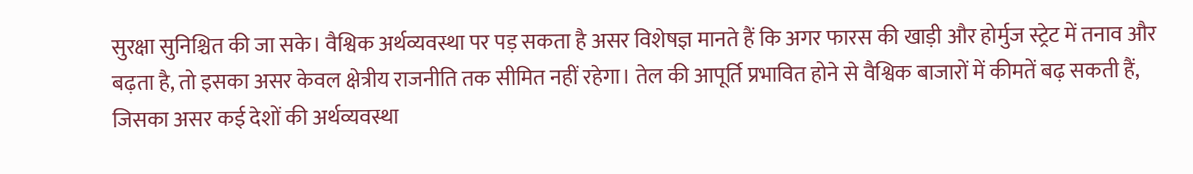सुरक्षा सुनिश्चित की जा सके। वैश्विक अर्थव्यवस्था पर पड़ सकता है असर विशेषज्ञ मानते हैं कि अगर फारस की खाड़ी और होर्मुज स्ट्रेट में तनाव और बढ़ता है, तो इसका असर केवल क्षेत्रीय राजनीति तक सीमित नहीं रहेगा। तेल की आपूर्ति प्रभावित होने से वैश्विक बाजारों में कीमतें बढ़ सकती हैं, जिसका असर कई देशों की अर्थव्यवस्था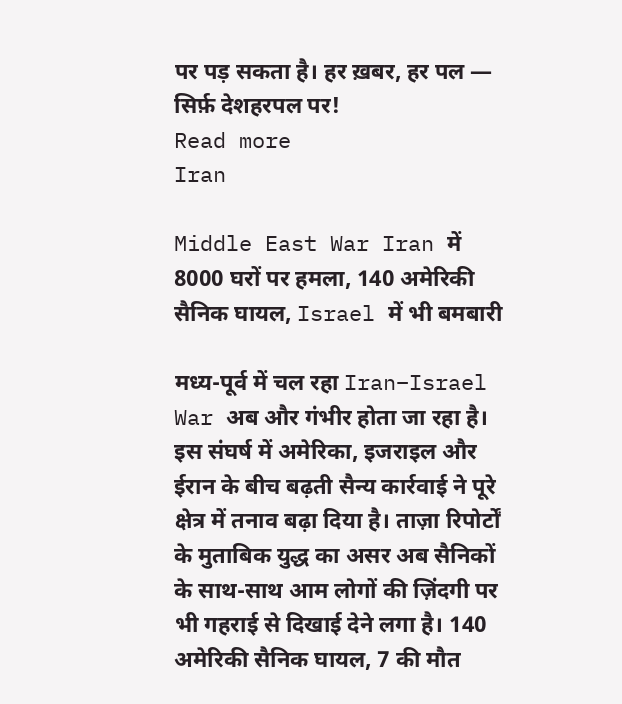पर पड़ सकता है। हर ख़बर, हर पल — सिर्फ़ देशहरपल पर!
Read more
Iran

Middle East War Iran में 8000 घरों पर हमला, 140 अमेरिकी सैनिक घायल, Israel में भी बमबारी

मध्य-पूर्व में चल रहा Iran–Israel War अब और गंभीर होता जा रहा है। इस संघर्ष में अमेरिका, इजराइल और ईरान के बीच बढ़ती सैन्य कार्रवाई ने पूरे क्षेत्र में तनाव बढ़ा दिया है। ताज़ा रिपोर्टों के मुताबिक युद्ध का असर अब सैनिकों के साथ-साथ आम लोगों की ज़िंदगी पर भी गहराई से दिखाई देने लगा है। 140 अमेरिकी सैनिक घायल, 7 की मौत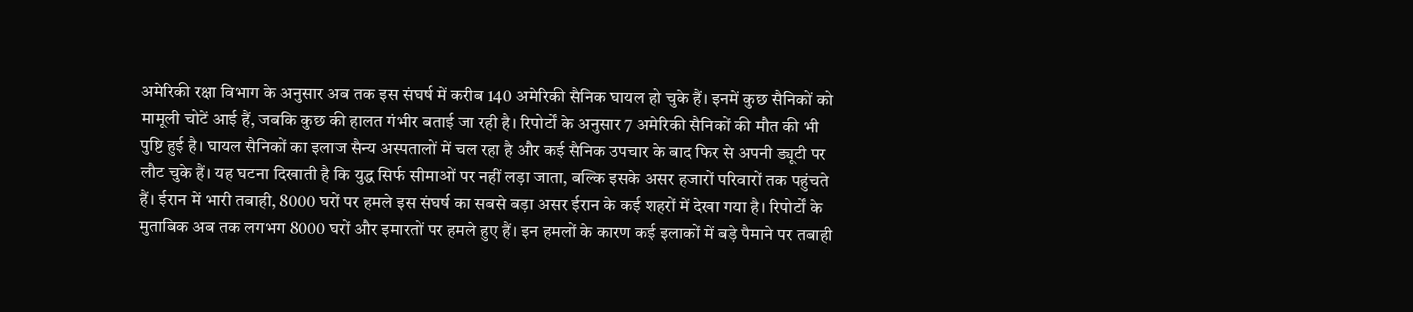अमेरिकी रक्षा विभाग के अनुसार अब तक इस संघर्ष में करीब 140 अमेरिकी सैनिक घायल हो चुके हैं। इनमें कुछ सैनिकों को मामूली चोटें आई हैं, जबकि कुछ की हालत गंभीर बताई जा रही है। रिपोर्टों के अनुसार 7 अमेरिकी सैनिकों की मौत की भी पुष्टि हुई है। घायल सैनिकों का इलाज सैन्य अस्पतालों में चल रहा है और कई सैनिक उपचार के बाद फिर से अपनी ड्यूटी पर लौट चुके हैं। यह घटना दिखाती है कि युद्ध सिर्फ सीमाओं पर नहीं लड़ा जाता, बल्कि इसके असर हजारों परिवारों तक पहुंचते हैं। ईरान में भारी तबाही, 8000 घरों पर हमले इस संघर्ष का सबसे बड़ा असर ईरान के कई शहरों में देखा गया है। रिपोर्टों के मुताबिक अब तक लगभग 8000 घरों और इमारतों पर हमले हुए हैं। इन हमलों के कारण कई इलाकों में बड़े पैमाने पर तबाही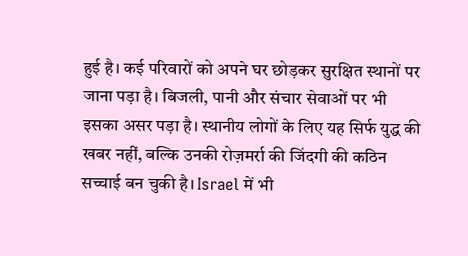हुई है। कई परिवारों को अपने घर छोड़कर सुरक्षित स्थानों पर जाना पड़ा है। बिजली, पानी और संचार सेवाओं पर भी इसका असर पड़ा है। स्थानीय लोगों के लिए यह सिर्फ युद्ध की खबर नहीं, बल्कि उनकी रोज़मर्रा की जिंदगी की कठिन सच्चाई बन चुकी है। Israel में भी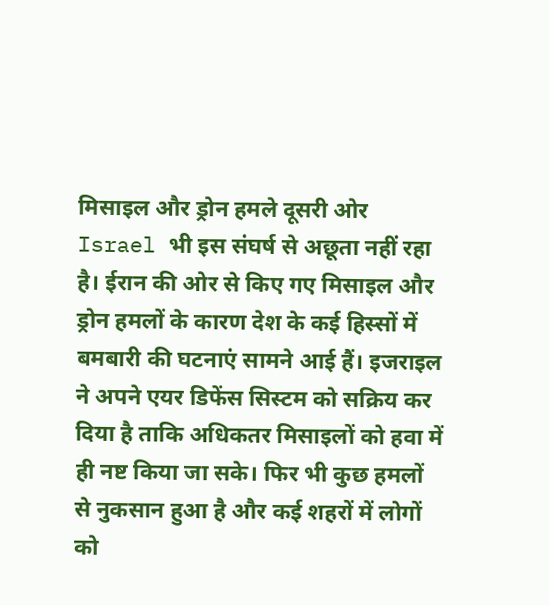मिसाइल और ड्रोन हमले दूसरी ओर Israel भी इस संघर्ष से अछूता नहीं रहा है। ईरान की ओर से किए गए मिसाइल और ड्रोन हमलों के कारण देश के कई हिस्सों में बमबारी की घटनाएं सामने आई हैं। इजराइल ने अपने एयर डिफेंस सिस्टम को सक्रिय कर दिया है ताकि अधिकतर मिसाइलों को हवा में ही नष्ट किया जा सके। फिर भी कुछ हमलों से नुकसान हुआ है और कई शहरों में लोगों को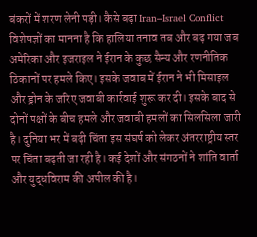बंकरों में शरण लेनी पड़ी। कैसे बढ़ा Iran–Israel Conflict विशेषज्ञों का मानना है कि हालिया तनाव तब और बढ़ गया जब अमेरिका और इजराइल ने ईरान के कुछ सैन्य और रणनीतिक ठिकानों पर हमले किए। इसके जवाब में ईरान ने भी मिसाइल और ड्रोन के जरिए जवाबी कार्रवाई शुरू कर दी। इसके बाद से दोनों पक्षों के बीच हमले और जवाबी हमलों का सिलसिला जारी है। दुनिया भर में बढ़ी चिंता इस संघर्ष को लेकर अंतरराष्ट्रीय स्तर पर चिंता बढ़ती जा रही है। कई देशों और संगठनों ने शांति वार्ता और युद्धविराम की अपील की है।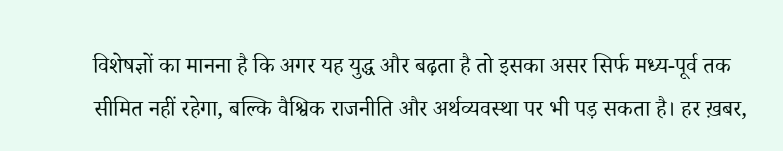विशेषज्ञों का मानना है कि अगर यह युद्ध और बढ़ता है तो इसका असर सिर्फ मध्य-पूर्व तक सीमित नहीं रहेगा, बल्कि वैश्विक राजनीति और अर्थव्यवस्था पर भी पड़ सकता है। हर ख़बर,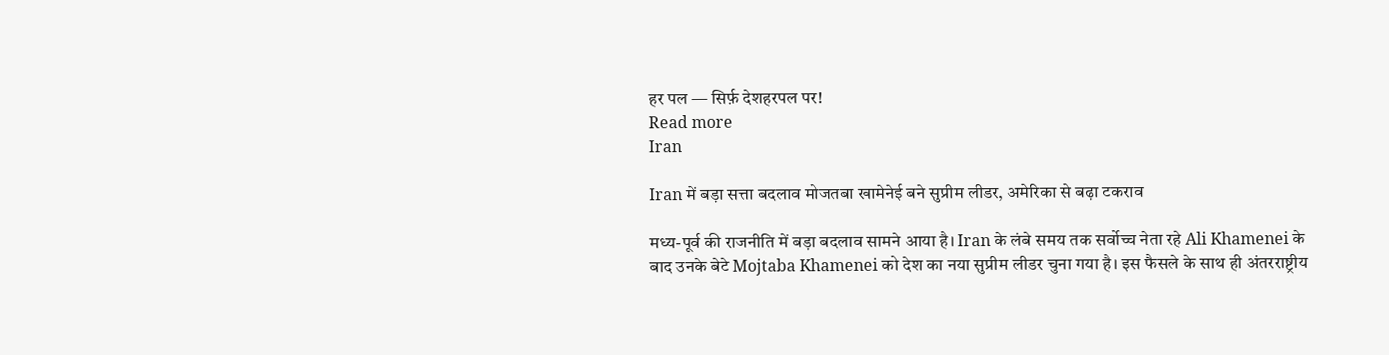हर पल — सिर्फ़ देशहरपल पर!
Read more
Iran

Iran में बड़ा सत्ता बदलाव मोजतबा खामेनेई बने सुप्रीम लीडर, अमेरिका से बढ़ा टकराव

मध्य-पूर्व की राजनीति में बड़ा बदलाव सामने आया है। Iran के लंबे समय तक सर्वोच्च नेता रहे Ali Khamenei के बाद उनके बेटे Mojtaba Khamenei को देश का नया सुप्रीम लीडर चुना गया है। इस फैसले के साथ ही अंतरराष्ट्रीय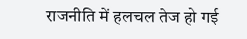राजनीति में हलचल तेज हो गई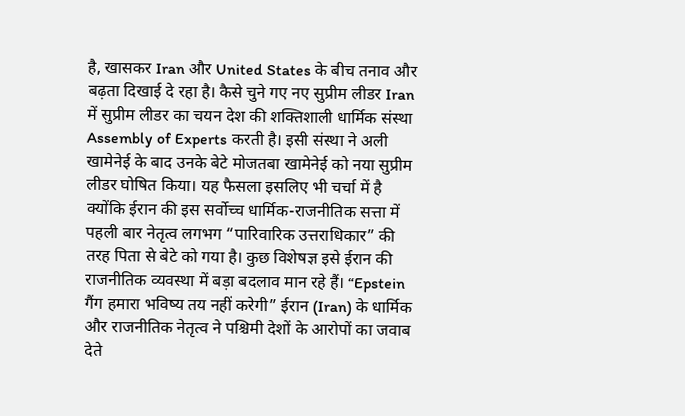है, खासकर Iran और United States के बीच तनाव और बढ़ता दिखाई दे रहा है। कैसे चुने गए नए सुप्रीम लीडर Iran में सुप्रीम लीडर का चयन देश की शक्तिशाली धार्मिक संस्था Assembly of Experts करती है। इसी संस्था ने अली खामेनेई के बाद उनके बेटे मोजतबा खामेनेई को नया सुप्रीम लीडर घोषित किया। यह फैसला इसलिए भी चर्चा में है क्योंकि ईरान की इस सर्वोच्च धार्मिक-राजनीतिक सत्ता में पहली बार नेतृत्व लगभग “पारिवारिक उत्तराधिकार” की तरह पिता से बेटे को गया है। कुछ विशेषज्ञ इसे ईरान की राजनीतिक व्यवस्था में बड़ा बदलाव मान रहे हैं। “Epstein गैंग हमारा भविष्य तय नहीं करेगी” ईरान (Iran) के धार्मिक और राजनीतिक नेतृत्व ने पश्चिमी देशों के आरोपों का जवाब देते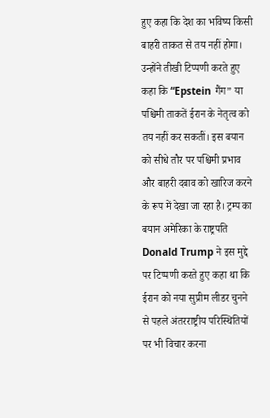हुए कहा कि देश का भविष्य किसी बाहरी ताकत से तय नहीं होगा। उन्होंने तीखी टिप्पणी करते हुए कहा कि “Epstein गैंग” या पश्चिमी ताकतें ईरान के नेतृत्व को तय नहीं कर सकतीं। इस बयान को सीधे तौर पर पश्चिमी प्रभाव और बाहरी दबाव को खारिज करने के रूप में देखा जा रहा है। ट्रम्प का बयान अमेरिका के राष्ट्रपति Donald Trump ने इस मुद्दे पर टिप्पणी करते हुए कहा था कि ईरान को नया सुप्रीम लीडर चुनने से पहले अंतरराष्ट्रीय परिस्थितियों पर भी विचार करना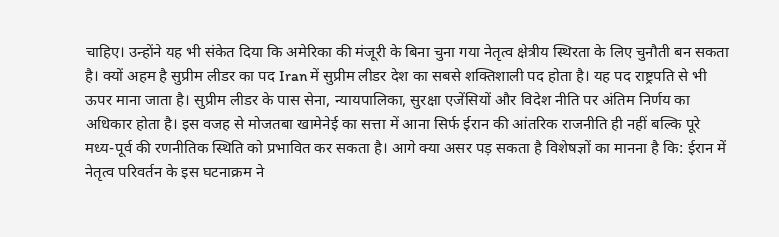चाहिए। उन्होंने यह भी संकेत दिया कि अमेरिका की मंजूरी के बिना चुना गया नेतृत्व क्षेत्रीय स्थिरता के लिए चुनौती बन सकता है। क्यों अहम है सुप्रीम लीडर का पद Iran में सुप्रीम लीडर देश का सबसे शक्तिशाली पद होता है। यह पद राष्ट्रपति से भी ऊपर माना जाता है। सुप्रीम लीडर के पास सेना, न्यायपालिका, सुरक्षा एजेंसियों और विदेश नीति पर अंतिम निर्णय का अधिकार होता है। इस वजह से मोजतबा खामेनेई का सत्ता में आना सिर्फ ईरान की आंतरिक राजनीति ही नहीं बल्कि पूरे मध्य-पूर्व की रणनीतिक स्थिति को प्रभावित कर सकता है। आगे क्या असर पड़ सकता है विशेषज्ञों का मानना है कि: ईरान में नेतृत्व परिवर्तन के इस घटनाक्रम ने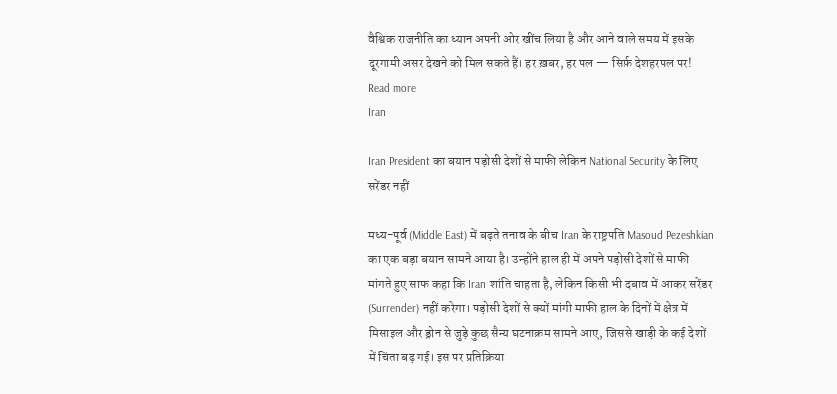वैश्विक राजनीति का ध्यान अपनी ओर खींच लिया है और आने वाले समय में इसके दूरगामी असर देखने को मिल सकते हैं। हर ख़बर, हर पल — सिर्फ़ देशहरपल पर!
Read more
Iran

Iran President का बयान पड़ोसी देशों से माफी लेकिन National Security के लिए सरेंडर नहीं

मध्य-पूर्व (Middle East) में बढ़ते तनाव के बीच Iran के राष्ट्रपति Masoud Pezeshkian का एक बड़ा बयान सामने आया है। उन्होंने हाल ही में अपने पड़ोसी देशों से माफी मांगते हुए साफ कहा कि Iran शांति चाहता है, लेकिन किसी भी दबाव में आकर सरेंडर (Surrender) नहीं करेगा। पड़ोसी देशों से क्यों मांगी माफी हाल के दिनों में क्षेत्र में मिसाइल और ड्रोन से जुड़े कुछ सैन्य घटनाक्रम सामने आए, जिससे खाड़ी के कई देशों में चिंता बढ़ गई। इस पर प्रतिक्रिया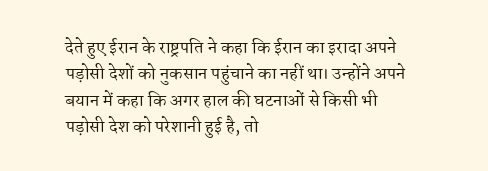देते हुए ईरान के राष्ट्रपति ने कहा कि ईरान का इरादा अपने पड़ोसी देशों को नुकसान पहुंचाने का नहीं था। उन्होंने अपने बयान में कहा कि अगर हाल की घटनाओं से किसी भी पड़ोसी देश को परेशानी हुई है, तो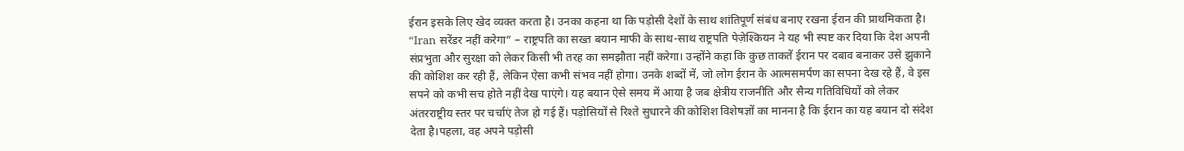ईरान इसके लिए खेद व्यक्त करता है। उनका कहना था कि पड़ोसी देशों के साथ शांतिपूर्ण संबंध बनाए रखना ईरान की प्राथमिकता है। “Iran सरेंडर नहीं करेगा” – राष्ट्रपति का सख्त बयान माफी के साथ-साथ राष्ट्रपति पेज़ेश्कियन ने यह भी स्पष्ट कर दिया कि देश अपनी संप्रभुता और सुरक्षा को लेकर किसी भी तरह का समझौता नहीं करेगा। उन्होंने कहा कि कुछ ताकतें ईरान पर दबाव बनाकर उसे झुकाने की कोशिश कर रही हैं, लेकिन ऐसा कभी संभव नहीं होगा। उनके शब्दों में, जो लोग ईरान के आत्मसमर्पण का सपना देख रहे हैं, वे इस सपने को कभी सच होते नहीं देख पाएंगे। यह बयान ऐसे समय में आया है जब क्षेत्रीय राजनीति और सैन्य गतिविधियों को लेकर अंतरराष्ट्रीय स्तर पर चर्चाएं तेज हो गई हैं। पड़ोसियों से रिश्ते सुधारने की कोशिश विशेषज्ञों का मानना है कि ईरान का यह बयान दो संदेश देता है।पहला, वह अपने पड़ोसी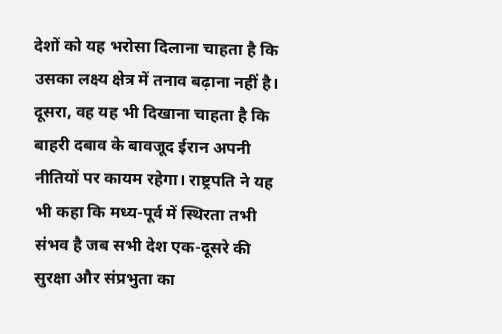देशों को यह भरोसा दिलाना चाहता है कि उसका लक्ष्य क्षेत्र में तनाव बढ़ाना नहीं है। दूसरा, वह यह भी दिखाना चाहता है कि बाहरी दबाव के बावजूद ईरान अपनी नीतियों पर कायम रहेगा। राष्ट्रपति ने यह भी कहा कि मध्य-पूर्व में स्थिरता तभी संभव है जब सभी देश एक-दूसरे की सुरक्षा और संप्रभुता का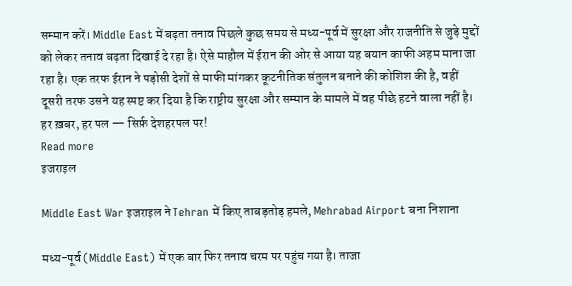सम्मान करें। Middle East में बढ़ता तनाव पिछले कुछ समय से मध्य-पूर्व में सुरक्षा और राजनीति से जुड़े मुद्दों को लेकर तनाव बढ़ता दिखाई दे रहा है। ऐसे माहौल में ईरान की ओर से आया यह बयान काफी अहम माना जा रहा है। एक तरफ ईरान ने पड़ोसी देशों से माफी मांगकर कूटनीतिक संतुलन बनाने की कोशिश की है, वहीं दूसरी तरफ उसने यह स्पष्ट कर दिया है कि राष्ट्रीय सुरक्षा और सम्मान के मामले में वह पीछे हटने वाला नहीं है। हर ख़बर, हर पल — सिर्फ़ देशहरपल पर!
Read more
इजराइल

Middle East War इजराइल ने Tehran में किए ताबड़तोड़ हमले, Mehrabad Airport बना निशाना

मध्य-पूर्व (Middle East) में एक बार फिर तनाव चरम पर पहुंच गया है। ताजा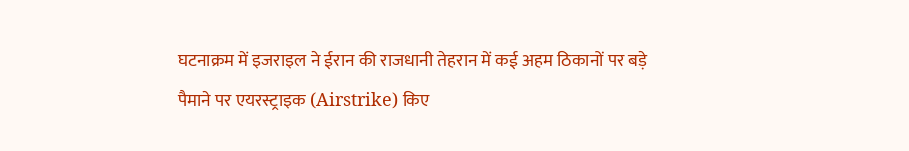घटनाक्रम में इजराइल ने ईरान की राजधानी तेहरान में कई अहम ठिकानों पर बड़े पैमाने पर एयरस्ट्राइक (Airstrike) किए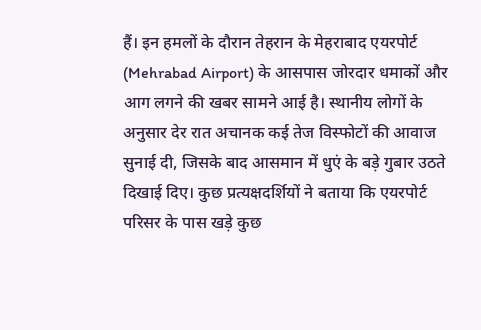हैं। इन हमलों के दौरान तेहरान के मेहराबाद एयरपोर्ट (Mehrabad Airport) के आसपास जोरदार धमाकों और आग लगने की खबर सामने आई है। स्थानीय लोगों के अनुसार देर रात अचानक कई तेज विस्फोटों की आवाज सुनाई दी, जिसके बाद आसमान में धुएं के बड़े गुबार उठते दिखाई दिए। कुछ प्रत्यक्षदर्शियों ने बताया कि एयरपोर्ट परिसर के पास खड़े कुछ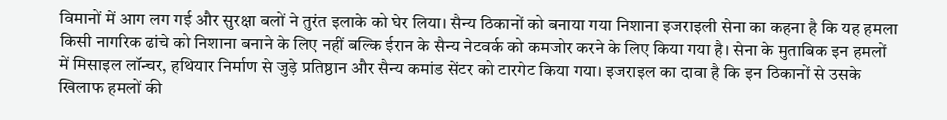विमानों में आग लग गई और सुरक्षा बलों ने तुरंत इलाके को घेर लिया। सैन्य ठिकानों को बनाया गया निशाना इजराइली सेना का कहना है कि यह हमला किसी नागरिक ढांचे को निशाना बनाने के लिए नहीं बल्कि ईरान के सैन्य नेटवर्क को कमजोर करने के लिए किया गया है। सेना के मुताबिक इन हमलों में मिसाइल लॉन्चर, हथियार निर्माण से जुड़े प्रतिष्ठान और सैन्य कमांड सेंटर को टारगेट किया गया। इजराइल का दावा है कि इन ठिकानों से उसके खिलाफ हमलों की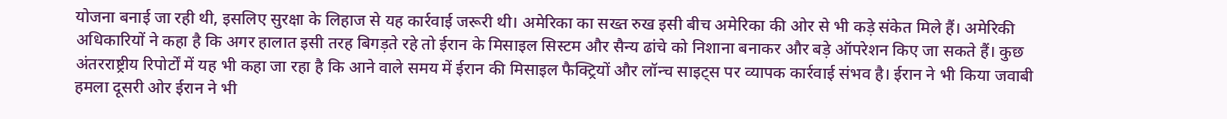योजना बनाई जा रही थी, इसलिए सुरक्षा के लिहाज से यह कार्रवाई जरूरी थी। अमेरिका का सख्त रुख इसी बीच अमेरिका की ओर से भी कड़े संकेत मिले हैं। अमेरिकी अधिकारियों ने कहा है कि अगर हालात इसी तरह बिगड़ते रहे तो ईरान के मिसाइल सिस्टम और सैन्य ढांचे को निशाना बनाकर और बड़े ऑपरेशन किए जा सकते हैं। कुछ अंतरराष्ट्रीय रिपोर्टों में यह भी कहा जा रहा है कि आने वाले समय में ईरान की मिसाइल फैक्ट्रियों और लॉन्च साइट्स पर व्यापक कार्रवाई संभव है। ईरान ने भी किया जवाबी हमला दूसरी ओर ईरान ने भी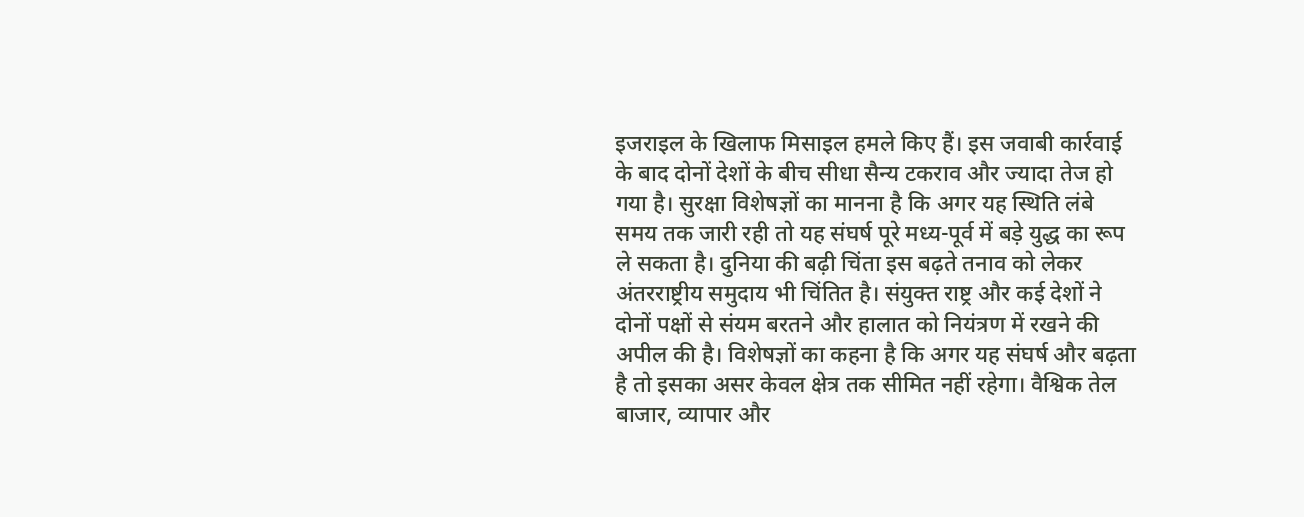इजराइल के खिलाफ मिसाइल हमले किए हैं। इस जवाबी कार्रवाई के बाद दोनों देशों के बीच सीधा सैन्य टकराव और ज्यादा तेज हो गया है। सुरक्षा विशेषज्ञों का मानना है कि अगर यह स्थिति लंबे समय तक जारी रही तो यह संघर्ष पूरे मध्य-पूर्व में बड़े युद्ध का रूप ले सकता है। दुनिया की बढ़ी चिंता इस बढ़ते तनाव को लेकर अंतरराष्ट्रीय समुदाय भी चिंतित है। संयुक्त राष्ट्र और कई देशों ने दोनों पक्षों से संयम बरतने और हालात को नियंत्रण में रखने की अपील की है। विशेषज्ञों का कहना है कि अगर यह संघर्ष और बढ़ता है तो इसका असर केवल क्षेत्र तक सीमित नहीं रहेगा। वैश्विक तेल बाजार, व्यापार और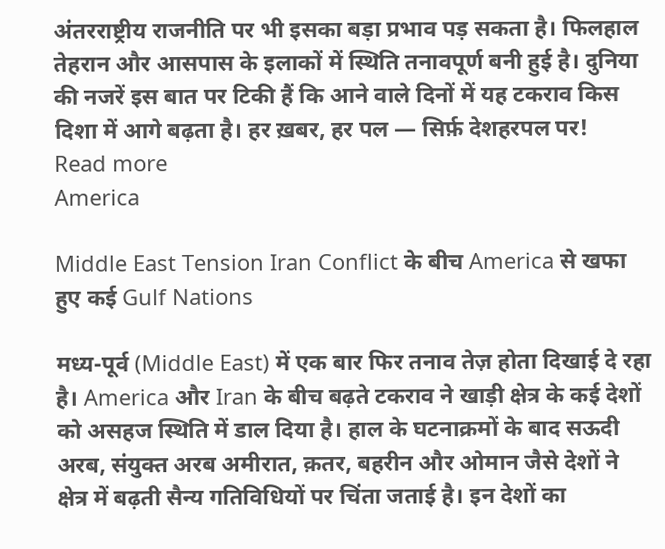अंतरराष्ट्रीय राजनीति पर भी इसका बड़ा प्रभाव पड़ सकता है। फिलहाल तेहरान और आसपास के इलाकों में स्थिति तनावपूर्ण बनी हुई है। दुनिया की नजरें इस बात पर टिकी हैं कि आने वाले दिनों में यह टकराव किस दिशा में आगे बढ़ता है। हर ख़बर, हर पल — सिर्फ़ देशहरपल पर!
Read more
America

Middle East Tension Iran Conflict के बीच America से खफा हुए कई Gulf Nations

मध्य-पूर्व (Middle East) में एक बार फिर तनाव तेज़ होता दिखाई दे रहा है। America और Iran के बीच बढ़ते टकराव ने खाड़ी क्षेत्र के कई देशों को असहज स्थिति में डाल दिया है। हाल के घटनाक्रमों के बाद सऊदी अरब, संयुक्त अरब अमीरात, क़तर, बहरीन और ओमान जैसे देशों ने क्षेत्र में बढ़ती सैन्य गतिविधियों पर चिंता जताई है। इन देशों का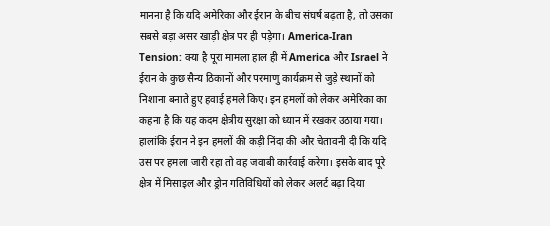मानना है कि यदि अमेरिका और ईरान के बीच संघर्ष बढ़ता है, तो उसका सबसे बड़ा असर खाड़ी क्षेत्र पर ही पड़ेगा। America-Iran Tension: क्या है पूरा मामला हाल ही में America और Israel ने ईरान के कुछ सैन्य ठिकानों और परमाणु कार्यक्रम से जुड़े स्थानों को निशाना बनाते हुए हवाई हमले किए। इन हमलों को लेकर अमेरिका का कहना है कि यह कदम क्षेत्रीय सुरक्षा को ध्यान में रखकर उठाया गया। हालांकि ईरान ने इन हमलों की कड़ी निंदा की और चेतावनी दी कि यदि उस पर हमला जारी रहा तो वह जवाबी कार्रवाई करेगा। इसके बाद पूरे क्षेत्र में मिसाइल और ड्रोन गतिविधियों को लेकर अलर्ट बढ़ा दिया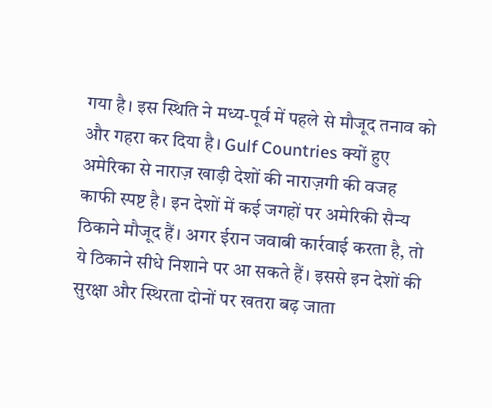गया है। इस स्थिति ने मध्य-पूर्व में पहले से मौजूद तनाव को और गहरा कर दिया है। Gulf Countries क्यों हुए अमेरिका से नाराज़ खाड़ी देशों की नाराज़गी की वजह काफी स्पष्ट है। इन देशों में कई जगहों पर अमेरिकी सैन्य ठिकाने मौजूद हैं। अगर ईरान जवाबी कार्रवाई करता है, तो ये ठिकाने सीधे निशाने पर आ सकते हैं। इससे इन देशों की सुरक्षा और स्थिरता दोनों पर खतरा बढ़ जाता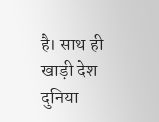है। साथ ही खाड़ी देश दुनिया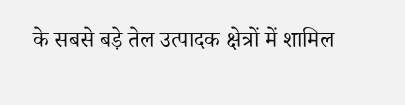के सबसे बड़े तेल उत्पादक क्षेत्रों में शामिल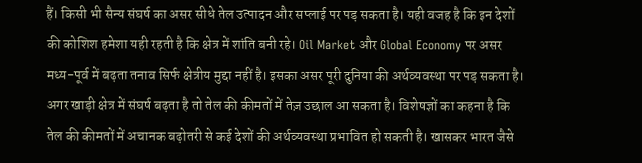हैं। किसी भी सैन्य संघर्ष का असर सीधे तेल उत्पादन और सप्लाई पर पड़ सकता है। यही वजह है कि इन देशों की कोशिश हमेशा यही रहती है कि क्षेत्र में शांति बनी रहे। Oil Market और Global Economy पर असर मध्य-पूर्व में बढ़ता तनाव सिर्फ क्षेत्रीय मुद्दा नहीं है। इसका असर पूरी दुनिया की अर्थव्यवस्था पर पड़ सकता है। अगर खाड़ी क्षेत्र में संघर्ष बढ़ता है तो तेल की कीमतों में तेज़ उछाल आ सकता है। विशेषज्ञों का कहना है कि तेल की कीमतों में अचानक बढ़ोतरी से कई देशों की अर्थव्यवस्था प्रभावित हो सकती है। खासकर भारत जैसे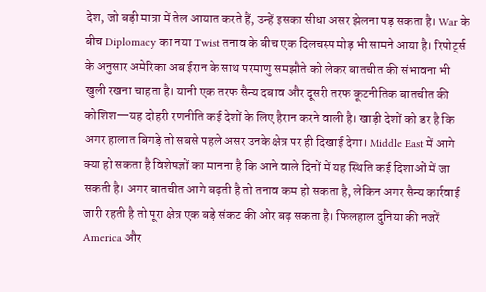देश, जो बड़ी मात्रा में तेल आयात करते हैं, उन्हें इसका सीधा असर झेलना पड़ सकता है। War के बीच Diplomacy का नया Twist तनाव के बीच एक दिलचस्प मोड़ भी सामने आया है। रिपोर्ट्स के अनुसार अमेरिका अब ईरान के साथ परमाणु समझौते को लेकर बातचीत की संभावना भी खुली रखना चाहता है। यानी एक तरफ सैन्य दबाव और दूसरी तरफ कूटनीतिक बातचीत की कोशिश—यह दोहरी रणनीति कई देशों के लिए हैरान करने वाली है। खाड़ी देशों को डर है कि अगर हालात बिगड़े तो सबसे पहले असर उनके क्षेत्र पर ही दिखाई देगा। Middle East में आगे क्या हो सकता है विशेषज्ञों का मानना है कि आने वाले दिनों में यह स्थिति कई दिशाओं में जा सकती है। अगर बातचीत आगे बढ़ती है तो तनाव कम हो सकता है, लेकिन अगर सैन्य कार्रवाई जारी रहती है तो पूरा क्षेत्र एक बड़े संकट की ओर बढ़ सकता है। फिलहाल दुनिया की नजरें America और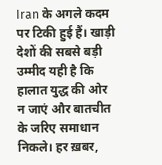Iran के अगले कदम पर टिकी हुई हैं। खाड़ी देशों की सबसे बड़ी उम्मीद यही है कि हालात युद्ध की ओर न जाएं और बातचीत के जरिए समाधान निकले। हर ख़बर,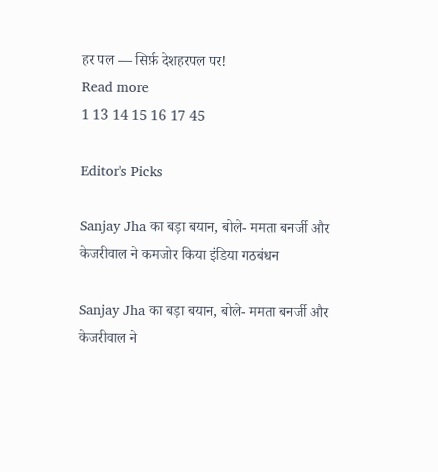हर पल — सिर्फ़ देशहरपल पर!
Read more
1 13 14 15 16 17 45

Editor's Picks

Sanjay Jha का बड़ा बयान, बोले- ममता बनर्जी और केजरीवाल ने कमजोर किया इंडिया गठबंधन

Sanjay Jha का बड़ा बयान, बोले- ममता बनर्जी और केजरीवाल ने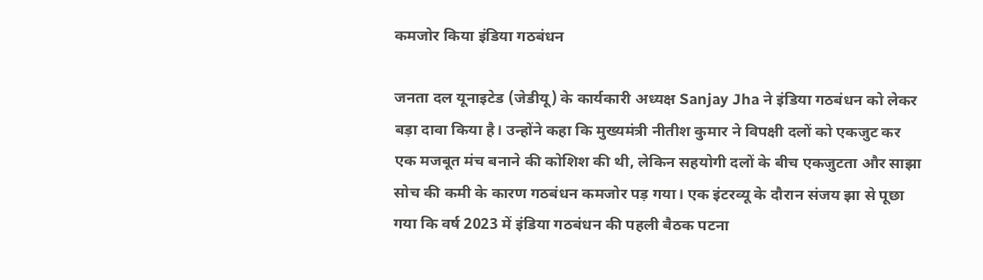कमजोर किया इंडिया गठबंधन

जनता दल यूनाइटेड (जेडीयू) के कार्यकारी अध्यक्ष Sanjay Jha ने इंडिया गठबंधन को लेकर बड़ा दावा किया है। उन्होंने कहा कि मुख्यमंत्री नीतीश कुमार ने विपक्षी दलों को एकजुट कर एक मजबूत मंच बनाने की कोशिश की थी, लेकिन सहयोगी दलों के बीच एकजुटता और साझा सोच की कमी के कारण गठबंधन कमजोर पड़ गया। एक इंटरव्यू के दौरान संजय झा से पूछा गया कि वर्ष 2023 में इंडिया गठबंधन की पहली बैठक पटना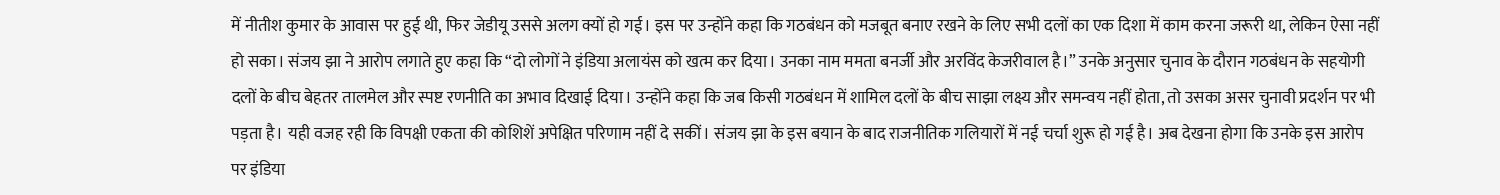में नीतीश कुमार के आवास पर हुई थी, फिर जेडीयू उससे अलग क्यों हो गई। इस पर उन्होंने कहा कि गठबंधन को मजबूत बनाए रखने के लिए सभी दलों का एक दिशा में काम करना जरूरी था, लेकिन ऐसा नहीं हो सका। संजय झा ने आरोप लगाते हुए कहा कि “दो लोगों ने इंडिया अलायंस को खत्म कर दिया। उनका नाम ममता बनर्जी और अरविंद केजरीवाल है।” उनके अनुसार चुनाव के दौरान गठबंधन के सहयोगी दलों के बीच बेहतर तालमेल और स्पष्ट रणनीति का अभाव दिखाई दिया। उन्होंने कहा कि जब किसी गठबंधन में शामिल दलों के बीच साझा लक्ष्य और समन्वय नहीं होता, तो उसका असर चुनावी प्रदर्शन पर भी पड़ता है। यही वजह रही कि विपक्षी एकता की कोशिशें अपेक्षित परिणाम नहीं दे सकीं। संजय झा के इस बयान के बाद राजनीतिक गलियारों में नई चर्चा शुरू हो गई है। अब देखना होगा कि उनके इस आरोप पर इंडिया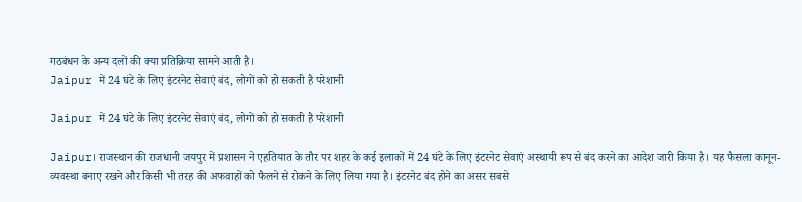गठबंधन के अन्य दलों की क्या प्रतिक्रिया सामने आती है।
Jaipur में 24 घंटे के लिए इंटरनेट सेवाएं बंद, लोगों को हो सकती है परेशानी

Jaipur में 24 घंटे के लिए इंटरनेट सेवाएं बंद, लोगों को हो सकती है परेशानी

Jaipur। राजस्थान की राजधानी जयपुर में प्रशासन ने एहतियात के तौर पर शहर के कई इलाकों में 24 घंटे के लिए इंटरनेट सेवाएं अस्थायी रूप से बंद करने का आदेश जारी किया है। यह फैसला कानून-व्यवस्था बनाए रखने और किसी भी तरह की अफवाहों को फैलने से रोकने के लिए लिया गया है। इंटरनेट बंद होने का असर सबसे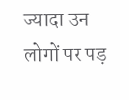ज्यादा उन लोगों पर पड़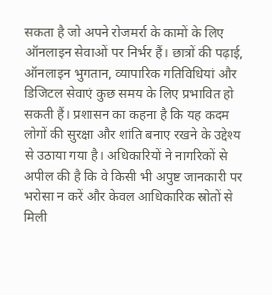सकता है जो अपने रोजमर्रा के कामों के लिए ऑनलाइन सेवाओं पर निर्भर हैं। छात्रों की पढ़ाई, ऑनलाइन भुगतान, व्यापारिक गतिविधियां और डिजिटल सेवाएं कुछ समय के लिए प्रभावित हो सकती हैं। प्रशासन का कहना है कि यह कदम लोगों की सुरक्षा और शांति बनाए रखने के उद्देश्य से उठाया गया है। अधिकारियों ने नागरिकों से अपील की है कि वे किसी भी अपुष्ट जानकारी पर भरोसा न करें और केवल आधिकारिक स्रोतों से मिली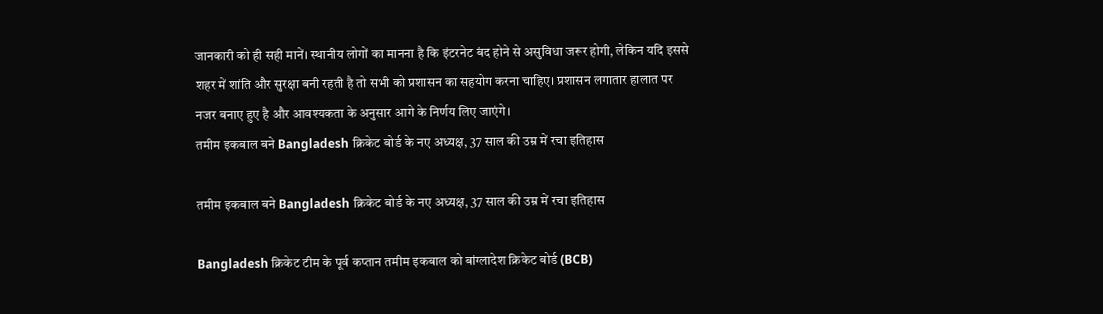जानकारी को ही सही मानें। स्थानीय लोगों का मानना है कि इंटरनेट बंद होने से असुविधा जरूर होगी, लेकिन यदि इससे शहर में शांति और सुरक्षा बनी रहती है तो सभी को प्रशासन का सहयोग करना चाहिए। प्रशासन लगातार हालात पर नजर बनाए हुए है और आवश्यकता के अनुसार आगे के निर्णय लिए जाएंगे।
तमीम इकबाल बने Bangladesh क्रिकेट बोर्ड के नए अध्यक्ष, 37 साल की उम्र में रचा इतिहास

तमीम इकबाल बने Bangladesh क्रिकेट बोर्ड के नए अध्यक्ष, 37 साल की उम्र में रचा इतिहास

Bangladesh क्रिकेट टीम के पूर्व कप्तान तमीम इकबाल को बांग्लादेश क्रिकेट बोर्ड (BCB)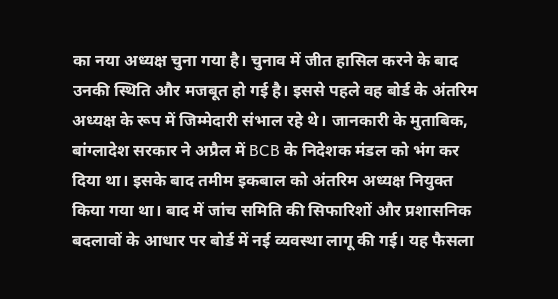का नया अध्यक्ष चुना गया है। चुनाव में जीत हासिल करने के बाद उनकी स्थिति और मजबूत हो गई है। इससे पहले वह बोर्ड के अंतरिम अध्यक्ष के रूप में जिम्मेदारी संभाल रहे थे। जानकारी के मुताबिक, बांग्लादेश सरकार ने अप्रैल में BCB के निदेशक मंडल को भंग कर दिया था। इसके बाद तमीम इकबाल को अंतरिम अध्यक्ष नियुक्त किया गया था। बाद में जांच समिति की सिफारिशों और प्रशासनिक बदलावों के आधार पर बोर्ड में नई व्यवस्था लागू की गई। यह फैसला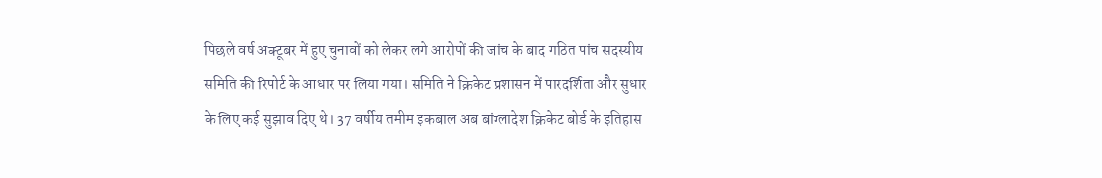पिछले वर्ष अक्टूबर में हुए चुनावों को लेकर लगे आरोपों की जांच के बाद गठित पांच सदस्यीय समिति की रिपोर्ट के आधार पर लिया गया। समिति ने क्रिकेट प्रशासन में पारदर्शिता और सुधार के लिए कई सुझाव दिए थे। 37 वर्षीय तमीम इकबाल अब बांग्लादेश क्रिकेट बोर्ड के इतिहास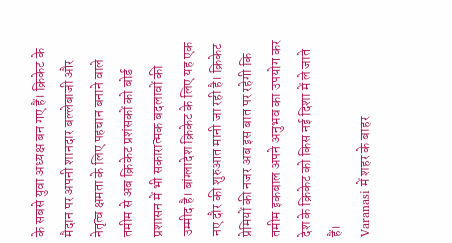के सबसे युवा अध्यक्ष बन गए हैं। क्रिकेट के मैदान पर अपनी शानदार बल्लेबाजी और नेतृत्व क्षमता के लिए पहचान बनाने वाले तमीम से अब क्रिकेट प्रशंसकों को बोर्ड प्रशासन में भी सकारात्मक बदलावों की उम्मीद है। बांग्लादेश क्रिकेट के लिए यह एक नए दौर की शुरुआत मानी जा रही है। क्रिकेट प्रेमियों की नजर अब इस बात पर रहेगी कि तमीम इकबाल अपने अनुभव का उपयोग कर देश के क्रिकेट को किस नई दिशा में ले जाते हैं।
Varanasi में शहर के बाहर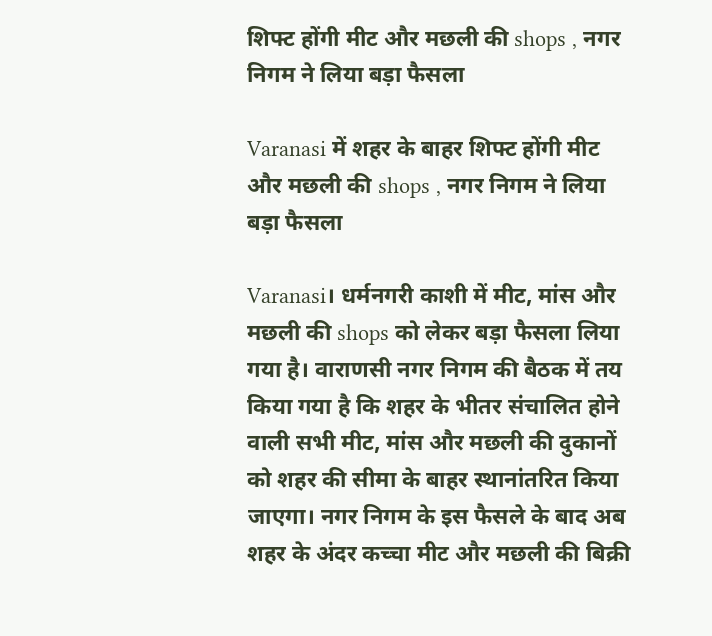शिफ्ट होंगी मीट और मछली की shops , नगर निगम ने लिया बड़ा फैसला

Varanasi में शहर के बाहर शिफ्ट होंगी मीट और मछली की shops , नगर निगम ने लिया बड़ा फैसला

Varanasi। धर्मनगरी काशी में मीट, मांस और मछली की shops को लेकर बड़ा फैसला लिया गया है। वाराणसी नगर निगम की बैठक में तय किया गया है कि शहर के भीतर संचालित होने वाली सभी मीट, मांस और मछली की दुकानों को शहर की सीमा के बाहर स्थानांतरित किया जाएगा। नगर निगम के इस फैसले के बाद अब शहर के अंदर कच्चा मीट और मछली की बिक्री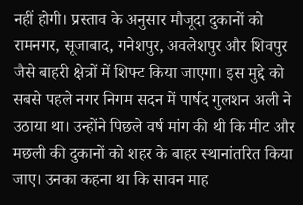नहीं होगी। प्रस्ताव के अनुसार मौजूदा दुकानों को रामनगर, सूजाबाद, गनेशपुर, अवलेशपुर और शिवपुर जैसे बाहरी क्षेत्रों में शिफ्ट किया जाएगा। इस मुद्दे को सबसे पहले नगर निगम सदन में पार्षद गुलशन अली ने उठाया था। उन्होंने पिछले वर्ष मांग की थी कि मीट और मछली की दुकानों को शहर के बाहर स्थानांतरित किया जाए। उनका कहना था कि सावन माह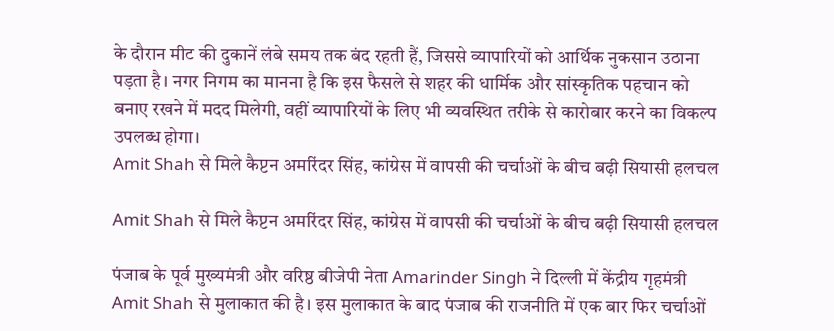के दौरान मीट की दुकानें लंबे समय तक बंद रहती हैं, जिससे व्यापारियों को आर्थिक नुकसान उठाना पड़ता है। नगर निगम का मानना है कि इस फैसले से शहर की धार्मिक और सांस्कृतिक पहचान को बनाए रखने में मदद मिलेगी, वहीं व्यापारियों के लिए भी व्यवस्थित तरीके से कारोबार करने का विकल्प उपलब्ध होगा।
Amit Shah से मिले कैप्टन अमरिंदर सिंह, कांग्रेस में वापसी की चर्चाओं के बीच बढ़ी सियासी हलचल

Amit Shah से मिले कैप्टन अमरिंदर सिंह, कांग्रेस में वापसी की चर्चाओं के बीच बढ़ी सियासी हलचल

पंजाब के पूर्व मुख्यमंत्री और वरिष्ठ बीजेपी नेता Amarinder Singh ने दिल्ली में केंद्रीय गृहमंत्री Amit Shah से मुलाकात की है। इस मुलाकात के बाद पंजाब की राजनीति में एक बार फिर चर्चाओं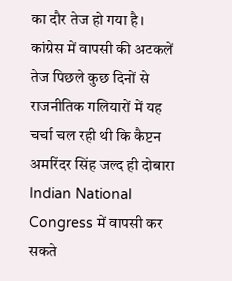का दौर तेज हो गया है। कांग्रेस में वापसी की अटकलें तेज पिछले कुछ दिनों से राजनीतिक गलियारों में यह चर्चा चल रही थी कि कैप्टन अमरिंदर सिंह जल्द ही दोबारा Indian National Congress में वापसी कर सकते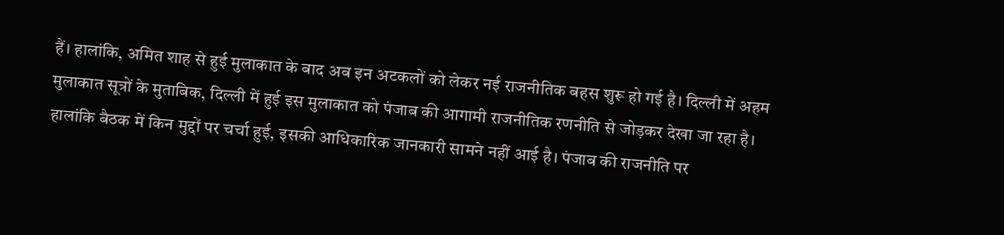हैं। हालांकि, अमित शाह से हुई मुलाकात के बाद अब इन अटकलों को लेकर नई राजनीतिक बहस शुरू हो गई है। दिल्ली में अहम मुलाकात सूत्रों के मुताबिक, दिल्ली में हुई इस मुलाकात को पंजाब की आगामी राजनीतिक रणनीति से जोड़कर देखा जा रहा है। हालांकि बैठक में किन मुद्दों पर चर्चा हुई, इसकी आधिकारिक जानकारी सामने नहीं आई है। पंजाब की राजनीति पर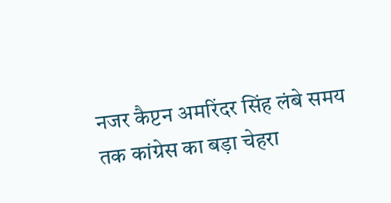नजर कैप्टन अमरिंदर सिंह लंबे समय तक कांग्रेस का बड़ा चेहरा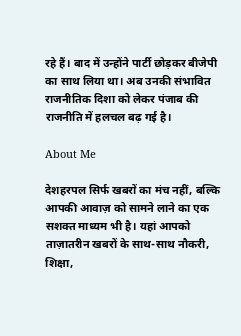रहे हैं। बाद में उन्होंने पार्टी छोड़कर बीजेपी का साथ लिया था। अब उनकी संभावित राजनीतिक दिशा को लेकर पंजाब की राजनीति में हलचल बढ़ गई है।

About Me

देशहरपल सिर्फ खबरों का मंच नहीं, बल्कि आपकी आवाज़ को सामने लाने का एक सशक्त माध्यम भी है। यहां आपको ताज़ातरीन खबरों के साथ-साथ नौकरी, शिक्षा,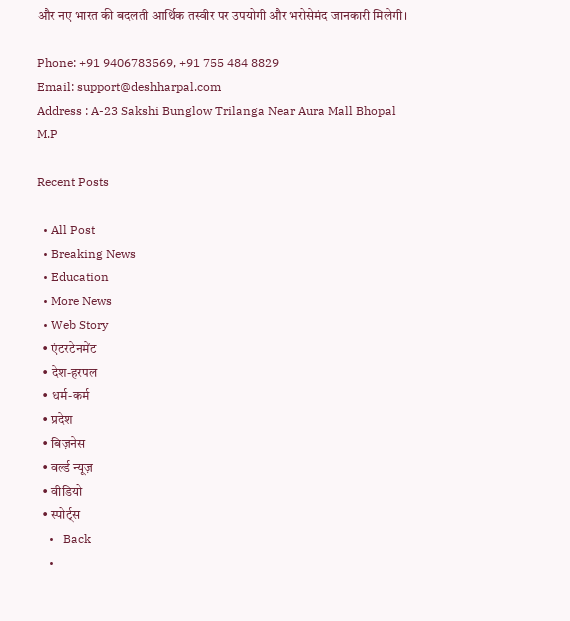और नए भारत की बदलती आर्थिक तस्वीर पर उपयोगी और भरोसेमंद जानकारी मिलेगी।

Phone: +91 9406783569, +91 755 484 8829
Email: support@deshharpal.com
Address : A-23 Sakshi Bunglow Trilanga Near Aura Mall Bhopal M.P

Recent Posts

  • All Post
  • Breaking News
  • Education
  • More News
  • Web Story
  • एंटरटेनमेंट
  • देश-हरपल
  • धर्म-कर्म
  • प्रदेश
  • बिज़नेस
  • वर्ल्ड न्यूज़
  • वीडियो
  • स्पोर्ट्स
    •   Back
    •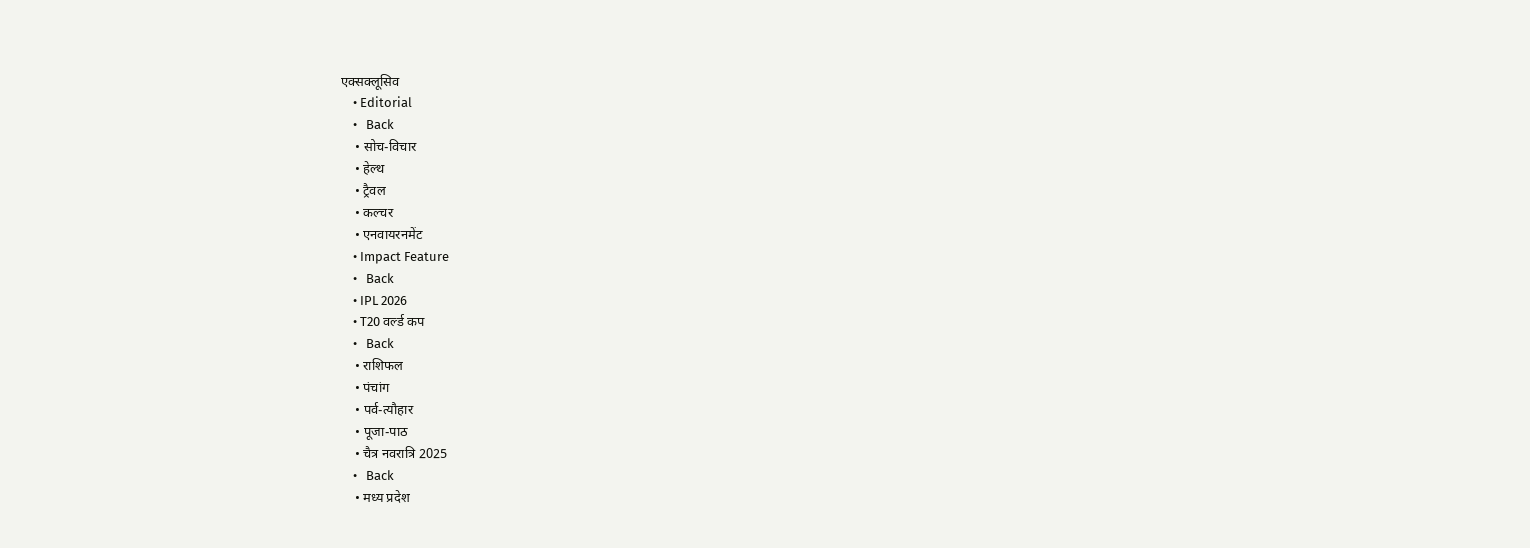एक्सक्लूसिव
    • Editorial
    •   Back
    • सोच-विचार
    • हेल्थ
    • ट्रैवल
    • कल्चर
    • एनवायरनमेंट
    • Impact Feature
    •   Back
    • IPL 2026
    • T20 वर्ल्ड कप
    •   Back
    • राशिफल
    • पंचांग
    • पर्व-त्यौहार
    • पूजा-पाठ
    • चैत्र नवरात्रि 2025
    •   Back
    • मध्य प्रदेश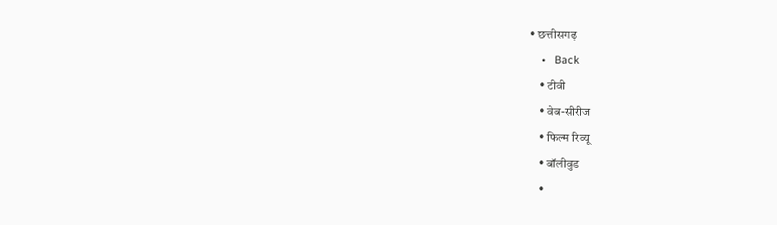• छत्तीसगढ़
    •   Back
    • टीवी
    • वेब-सीरीज
    • फिल्म रिव्यू
    • बॉलीवुड
    •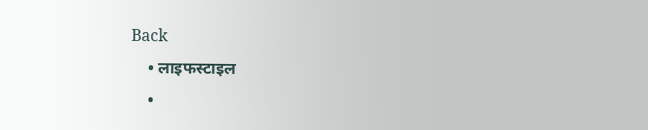Back
    • लाइफस्टाइल
    •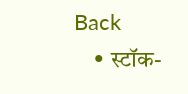Back
    • स्टॉक-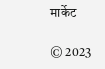मार्केट

© 2023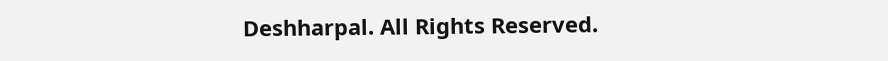Deshharpal. All Rights Reserved.